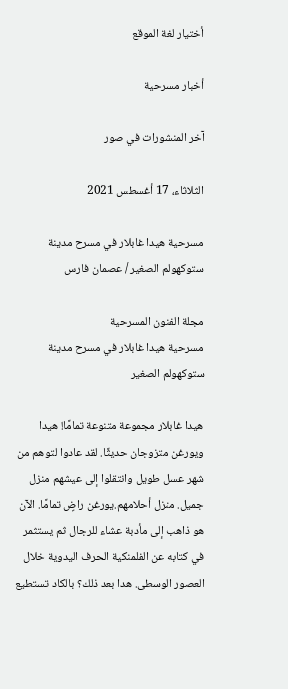أختيار لغة الموقع

أخبار مسرحية

آخر المنشورات في صور

الثلاثاء، 17 أغسطس 2021

مسرحية هيدا غابلار في مسرح مدينة ستوكهولم الصغير / عصمان فارس

مجلة الفنون المسرحية
مسرحية هيدا غابلار في مسرح مدينة ستوكهولم الصغير

هيدا غابلار مجموعة متنوعة تمامًا! هيدا ويورغن متزوجان حديثًا. لقد عادوا لتوهم من شهر عسل طويل وانتقلوا إلى عيشهم منزل جميل. منزل أحلامهم.يورغن راضٍ تمامًا. الآن هو ذاهب إلى مأدبة عشاء للرجال ثم يستثمر في كتابه عن الفلمنكية الحرف اليدوية خلال العصور الوسطى. هدا بعد ذلك؟ بالكاد تستطيع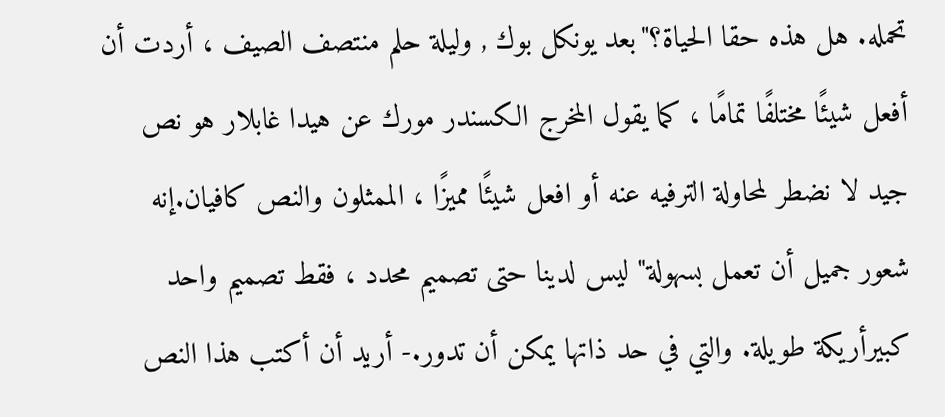تحمله. هل هذه حقا الحياة؟"بعد يونكل بوك , وليلة حلم منتصف الصيف ، أردت أن أفعل شيئًا مختلفًا تمامًا ، كما يقول المخرج الكسندر مورك عن هيدا غابلار هو نص جيد لا نضطر لمحاولة الترفيه عنه أو افعل شيئًا مميزًا ، الممثلون والنص كافيان.إنه شعور جميل أن تعمل بسهولة" ليس لدينا حتى تصميم محدد ، فقط تصميم واحد كبيرأريكة طويلة. والتي في حد ذاتها يمكن أن تدور.- أريد أن أكتب هذا النص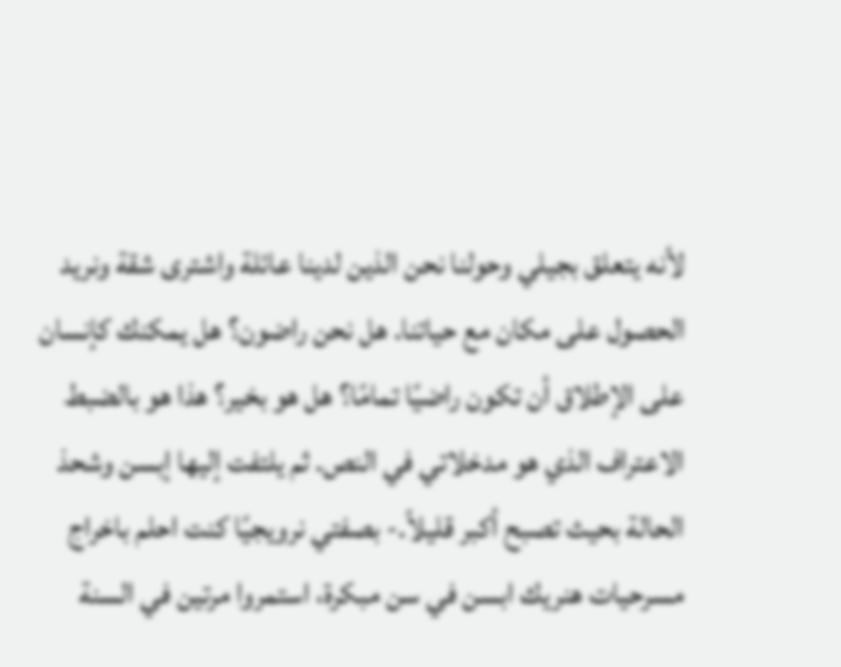لأنه يتعلق بجيلي وحولنا نحن الذين لدينا عائلة واشترى شقة ونريد الحصول على مكان مع حياتنا. هل نحن راضون؟ هل يمكنك كإنسان على الإطلاق أن تكون راضيًا تمامًا؟ هل هو بخير؟ هذا هو بالضبط الاعتراف الذي هو مدخلاتي في النص. ثم يلتفت إليها إبسن وشحذ الحالة بحيث تصبح أكبر قليلاً.- بصفتي نرويجيًا كنت احلم باخراج مسرحيات هنريك ابسن في سن مبكرة، استمروا مرتين في السنة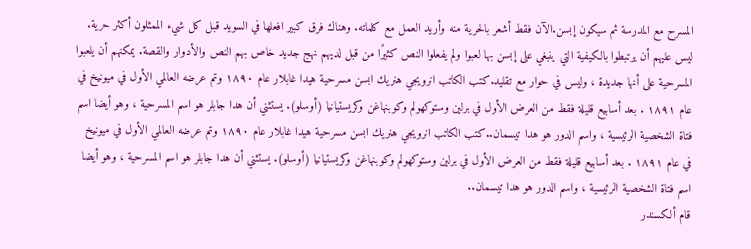المسرح مع المدرسة ثم سيكون إبسن.الآن فقط أشعر بالحرية منه وأريد العمل مع كلماته. وهناك فرق كبير افعلها في السويد قبل كل شيء الممثلون أكثر حرية. ليس عليهم أن يرتبطوا بالكيفية التي ينبغي على إبسن بها لعبوا ولم يفعلوا النص كثيرًا من قبل لديهم نهج جديد خاص بهم النص والأدوار والقصة. يمكنهم أن يلعبوا المسرحية على أنها جديدة ، وليس في حوار مع تقليد.كتب الكاتب انرويجي هنريك ابسن مسرحية هيدا غابلار عام ١٨٩٠ وتم عرضه العالمي الأول في ميونيخ في عام ١٨٩١ . بعد أسابيع قليلة فقط من العرض الأول في برلين وستوكهولم وكوبنهاغن وكريستيانيا (أوسلو). يستثني أن هدا جابلر هو اسم المسرحية ، وهو أيضا اسم فتاة الشخصية الرئيسية ، واسم الدور هو هدا تيسمان..كتب الكاتب انرويجي هنريك ابسن مسرحية هيدا غابلار عام ١٨٩٠ وتم عرضه العالمي الأول في ميونيخ في عام ١٨٩١ . بعد أسابيع قليلة فقط من العرض الأول في برلين وستوكهولم وكوبنهاغن وكريستيانيا (أوسلو). يستثني أن هدا جابلر هو اسم المسرحية ، وهو أيضا اسم فتاة الشخصية الرئيسية ، واسم الدور هو هدا تيسمان..
قام ألكسندر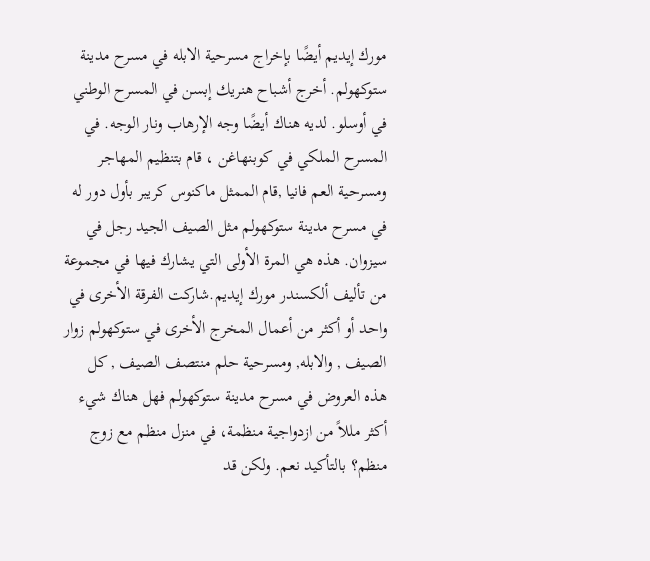مورك إيديم أيضًا بإخراج مسرحية الابله في مسرح مدينة ستوكهولم. أخرج أشباح هنريك إبسن في المسرح الوطني في أوسلو. لديه هناك أيضًا وجه الإرهاب ونار الوجه. في المسرح الملكي في كوبنهاغن ، قام بتنظيم المهاجر ومسرحية العم فانيا ,قام الممثل ماكنوس كريبر بأول دور له في مسرح مدينة ستوكهولم مثل الصيف الجيد رجل في سيزوان. هذه هي المرة الأولى التي يشارك فيها في مجموعة من تأليف ألكسندر مورك إيديم.شاركت الفرقة الأخرى في واحد أو أكثر من أعمال المخرج الأخرى في ستوكهولم زوار الصيف , والابله, ومسرحية حلم منتصف الصيف , كل هذه العروض في مسرح مدينة ستوكهولم فهل هناك شيء أكثر مللاً من ازدواجية منظمة، في منزل منظم مع زوج منظم؟ بالتأكيد نعم. ولكن قد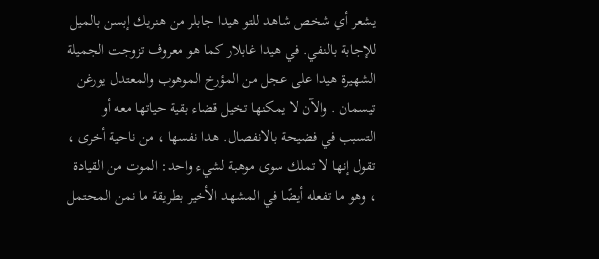يشعر أي شخص شاهد للتو هيدا جابلر من هنريك إبسن بالميل للإجابة بالنفي. في هيدا غابلار كما هو معروف تزوجت الجميلة الشهيرة هيدا على عجل من المؤرخ الموهوب والمعتدل يورغن تيسمان . والآن لا يمكنها تخيل قضاء بقية حياتها معه أو التسبب في فضيحة بالانفصال. هدا نفسها ، من ناحية أخرى ، تقول إنها لا تملك سوى موهبة لشيء واحد: الموت من القيادة ، وهو ما تفعله أيضًا في المشهد الأخير بطريقة ما نمن المحتمل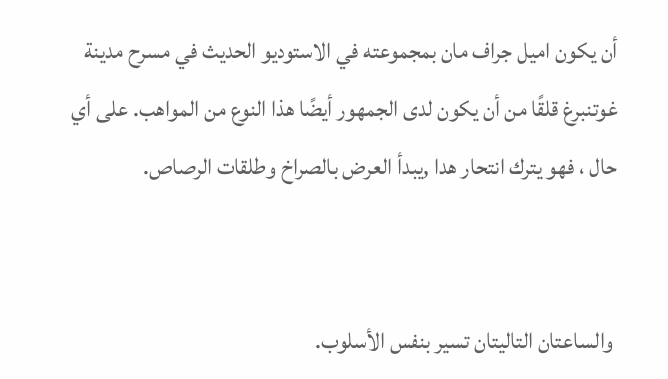أن يكون اميل جراف مان بمجموعته في الاستوديو الحديث في مسرح مدينة غوتنبرغ قلقًا من أن يكون لدى الجمهور أيضًا هذا النوع من المواهب. على أي حال ، فهو يترك انتحار هدا ,يبدأ العرض بالصراخ وطلقات الرصاص.


 والساعتان التاليتان تسير بنفس الأسلوب.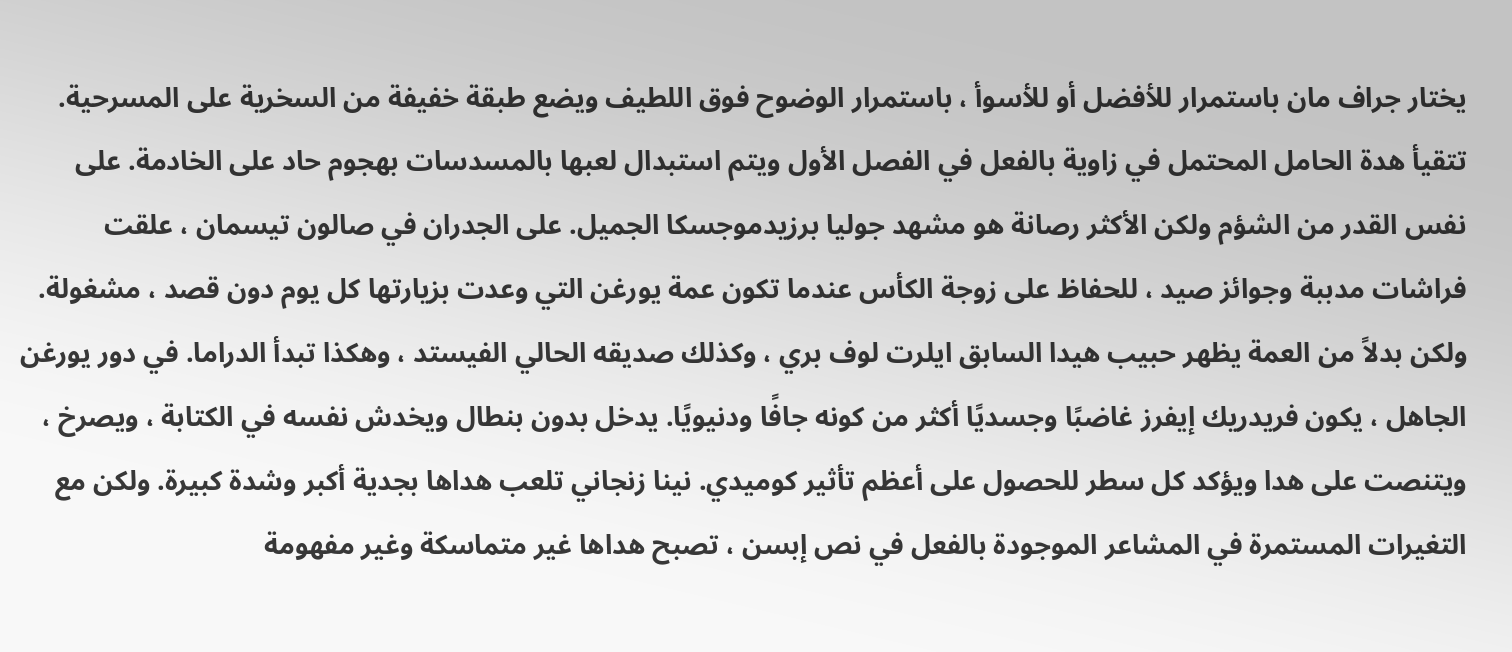يختار جراف مان باستمرار للأفضل أو للأسوأ ، باستمرار الوضوح فوق اللطيف ويضع طبقة خفيفة من السخرية على المسرحية. تتقيأ هدة الحامل المحتمل في زاوية بالفعل في الفصل الأول ويتم استبدال لعبها بالمسدسات بهجوم حاد على الخادمة. على نفس القدر من الشؤم ولكن الأكثر رصانة هو مشهد جوليا برزيدموجسكا الجميل. على الجدران في صالون تيسمان ، علقت فراشات مدببة وجوائز صيد ، للحفاظ على زوجة الكأس عندما تكون عمة يورغن التي وعدت بزيارتها كل يوم دون قصد ، مشغولة. ولكن بدلاً من العمة يظهر حبيب هيدا السابق ايلرت لوف بري ، وكذلك صديقه الحالي الفيستد ، وهكذا تبدأ الدراما. في دور يورغن الجاهل ، يكون فريدريك إيفرز غاضبًا وجسديًا أكثر من كونه جافًا ودنيويًا. يدخل بدون بنطال ويخدش نفسه في الكتابة ، ويصرخ ، ويتنصت على هدا ويؤكد كل سطر للحصول على أعظم تأثير كوميدي. نينا زنجاني تلعب هداها بجدية أكبر وشدة كبيرة. ولكن مع التغيرات المستمرة في المشاعر الموجودة بالفعل في نص إبسن ، تصبح هداها غير متماسكة وغير مفهومة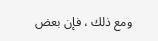ومع ذلك ، فإن بعض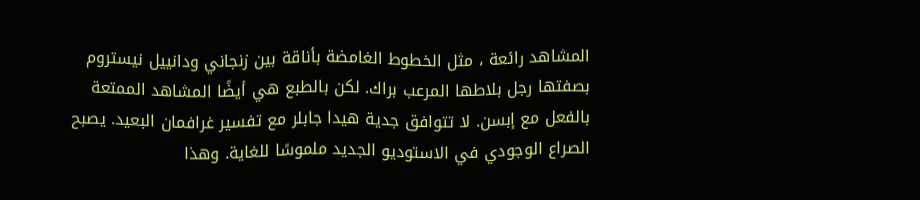المشاهد رائعة ، مثل الخطوط الغامضة بأناقة بين زنجاني ودانييل نيستروم بصفتها رجل بلاطها المرعب براك. لكن بالطبع هي أيضًا المشاهد الممتعة بالفعل مع إبسن. لا تتوافق جدية هيدا جابلر مع تفسير غرافمان البعيد. يصبح الصراع الوجودي في الاستوديو الجديد ملموسًا للغاية. وهذا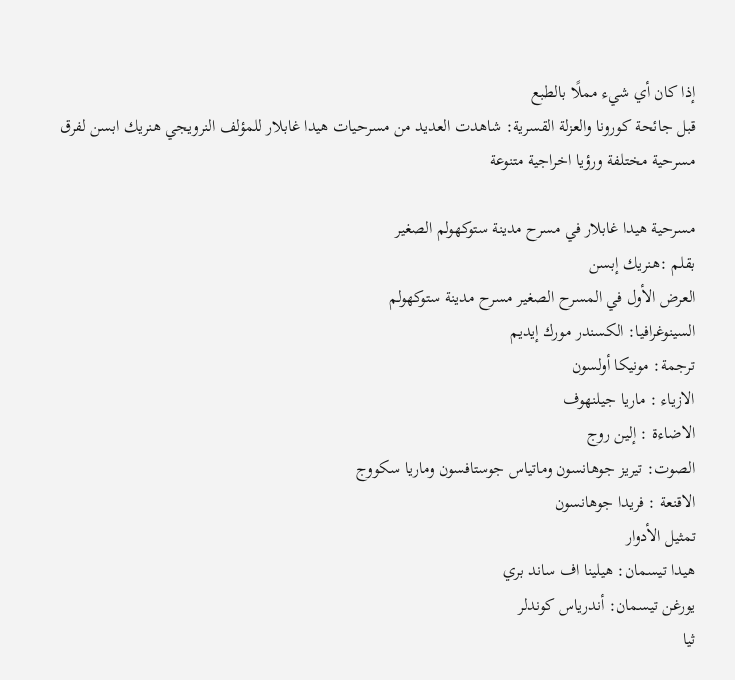إذا كان أي شيء مملًا بالطبع
قبل جائحة كورونا والعزلة القسرية: شاهدت العديد من مسرحيات هيدا غابلار للمؤلف النرويجي هنريك ابسن لفرق مسرحية مختلفة ورؤيا اخراجية متنوعة

مسرحية هيدا غابلار في مسرح مدينة ستوكهولم الصغير
بقلم :هنريك إبسن
العرض الأول في المسرح الصغير مسرح مدينة ستوكهولم
السينوغرافيا: الكسندر مورك إيديم
ترجمة: مونيكا أولسون
الازياء : ماريا جيلنهوف
الاضاءة : إلين روج
الصوت: تيريز جوهانسون وماتياس جوستافسون وماريا سكووج
الاقنعة : فريدا جوهانسون
تمثيل الأدوار
هيدا تيسمان: هيلينا اف ساند بري
يورغن تيسمان: أندرياس كوندلر
ثيا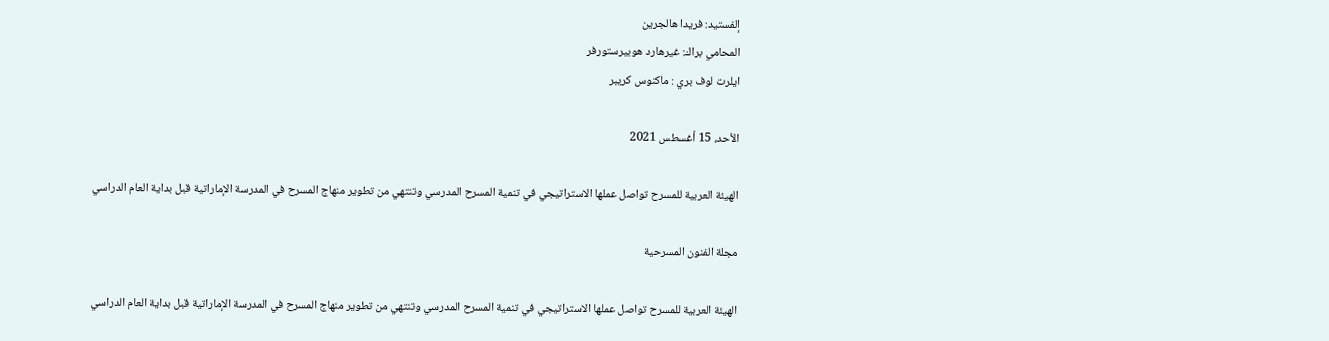إلفستيد: فريدا هالجرين
المحامي براك: غيرهارد هوبيرستورفر
ايلرت لوف بري : ماكنوس كريبر

الأحد، 15 أغسطس 2021

الهيئة العربية للمسرح تواصل عملها الاستراتيجي في تنمية المسرح المدرسي وتنتهي من تطوير منهاج المسرح في المدرسة الإماراتية قبل بداية العام الدراسي

مجلة الفنون المسرحية

الهيئة العربية للمسرح تواصل عملها الاستراتيجي في تنمية المسرح المدرسي وتنتهي من تطوير منهاج المسرح في المدرسة الإماراتية قبل بداية العام الدراسي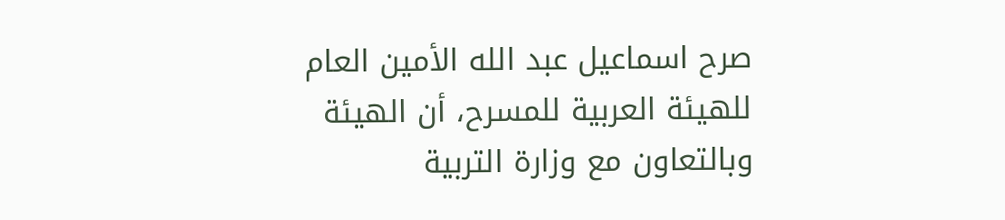صرح اسماعيل عبد الله الأمين العام للهيئة العربية للمسرح، أن الهيئة وبالتعاون مع وزارة التربية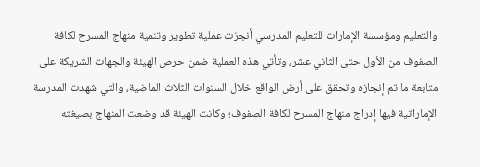والتعليم ومؤسسة الإمارات للتعليم المدرسي أنجزت عملية تطوير وتنمية منهاج المسرح لكافة الصفوف من الأول حتى الثاني عشر، وتأتي هذه العملية ضمن حرص الهيئة والجهات الشريكة على متابعة ما تم إنجازه وتحقق على أرض الواقع خلال السنوات الثلاث الماضية، والتي شهدت المدرسة الإماراتية فيها إدراج منهاج المسرح لكافة الصفوف؛ وكانت الهيئة قد وضعت المنهاج بصيغته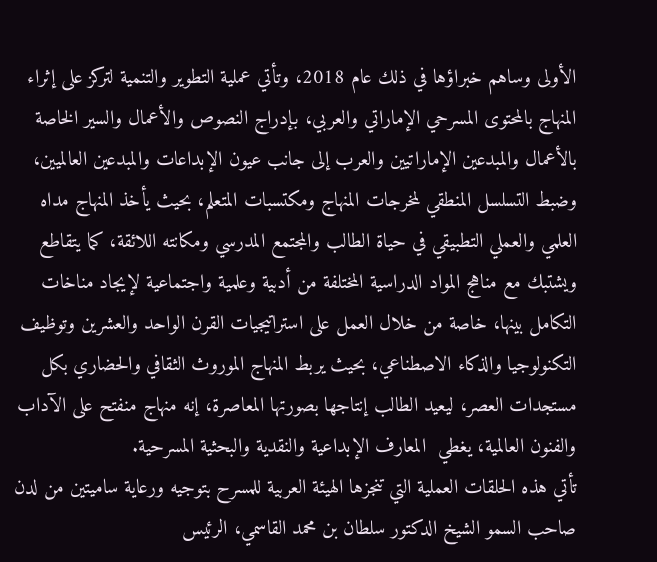الأولى وساهم خبراؤها في ذلك عام 2018، وتأتي عملية التطوير والتنمية لتركز على إثراء المنهاج بالمحتوى المسرحي الإماراتي والعربي، بإدراج النصوص والأعمال والسير الخاصة بالأعمال والمبدعين الإماراتيين والعرب إلى جانب عيون الإبداعات والمبدعين العالميين، وضبط التسلسل المنطقي لمخرجات المنهاج ومكتسبات المتعلم، بحيث يأخذ المنهاج مداه العلمي والعملي التطبيقي في حياة الطالب والمجتمع المدرسي ومكانته اللائقة، كما يتقاطع ويشتبك مع مناهج المواد الدراسية المختلفة من أدبية وعلمية واجتماعية لإيجاد مناخات التكامل بينها، خاصة من خلال العمل على استراتيجيات القرن الواحد والعشرين وتوظيف التكنولوجيا والذكاء الاصطناعي، بحيث يربط المنهاج الموروث الثقافي والحضاري بكل مستجدات العصر، ليعيد الطالب إنتاجها بصورتها المعاصرة، إنه منهاج منفتح على الآداب والفنون العالمية، يغطي  المعارف الإبداعية والنقدية والبحثية المسرحية.
تأتي هذه الحلقات العملية التي تنجزها الهيئة العربية للمسرح بتوجيه ورعاية ساميتين من لدن صاحب السمو الشيخ الدكتور سلطان بن محمد القاسمي، الرئيس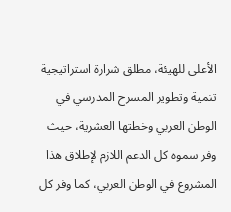الأعلى للهيئة، مطلق شرارة استراتيجية تنمية وتطوير المسرح المدرسي في الوطن العربي وخطتها العشرية، حيث وفر سموه كل الدعم اللازم لإطلاق هذا المشروع في الوطن العربي، كما وفر كل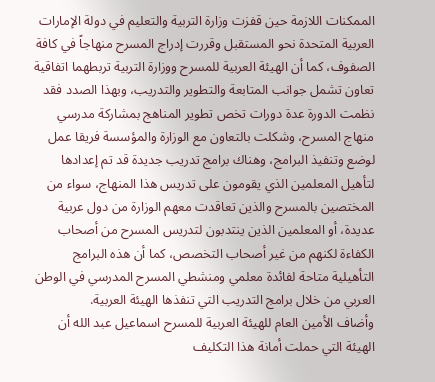الممكنات اللازمة حين قفزت وزارة التربية والتعليم في دولة الإمارات العربية المتحدة نحو المستقبل وقررت إدراج المسرح منهاجاً في كافة الصفوف، كما أن الهيئة العربية للمسرح ووزارة التربية تربطهما اتفاقية تعاون تشمل جوانب المتابعة والتطوير والتدريب، وبهذا الصدد فقد نظمت الدورة عدة دورات تخص تطوير المناهج بمشاركة مدرسي منهاج المسرح، وشكلت بالتعاون مع الوزارة والمؤسسة فريقا عمل لوضع وتنفيذ البرامج، وهناك برامج تدريب جديدة قد تم إعدادها لتأهيل المعلمين الذي يقومون على تدريس هذا المنهاج، سواء من المختصين بالمسرح والذين تعاقدت معهم الوزارة من دول عربية عديدة، أو المعلمين الذين ينتدبون لتدريس المسرح من أصحاب الكفاءة لكنهم من غير أصحاب التخصص، كما أن هذه البرامج التأهيلية متاحة لفائدة معلمي ومنشطي المسرح المدرسي في الوطن العربي من خلال برامج التدريب التي تنفذها الهيئة العربية.
وأضاف الأمين العام للهيئة العربية للمسرح اسماعيل عبد الله أن الهيئة التي حملت أمانة هذا التكليف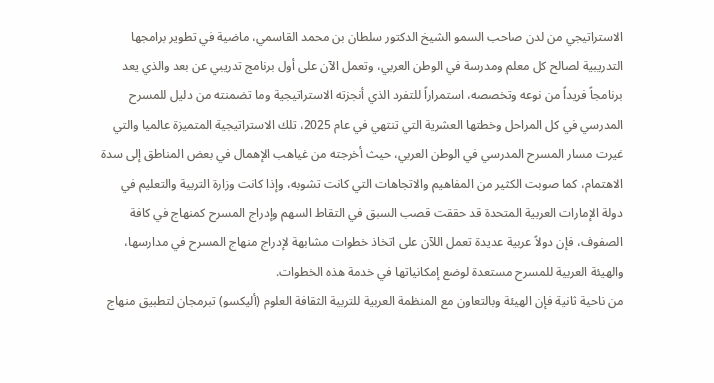الاستراتيجي من لدن صاحب السمو الشيخ الدكتور سلطان بن محمد القاسمي، ماضية في تطوير برامجها التدريبية لصالح كل معلم ومدرسة في الوطن العربي، وتعمل الآن على أول برنامج تدريبي عن بعد والذي يعد برنامجاً فريداً من نوعه وتخصصه، استمراراً للتفرد الذي أنجزته الاستراتيجية وما تضمنته من دليل للمسرح المدرسي في كل المراحل وخطتها العشرية التي تنتهي في عام 2025، تلك الاستراتيجية المتميزة عالميا والتي غيرت مسار المسرح المدرسي في الوطن العربي، حيث أخرجته من غياهب الإهمال في بعض المناطق إلى سدة الاهتمام، كما صوبت الكثير من المفاهيم والاتجاهات التي كانت تشوبه، وإذا كانت وزارة التربية والتعليم في دولة الإمارات العربية المتحدة قد حققت قصب السبق في التقاط السهم وإدراج المسرح كمنهاج في كافة الصفوف، فإن دولاً عربية عديدة تعمل اللآن على اتخاذ خطوات مشابهة لإدراج منهاج المسرح في مدارسها، والهيئة العربية للمسرح مستعدة لوضع إمكانياتها في خدمة هذه الخطوات.
من ناحية ثانية فإن الهيئة وبالتعاون مع المنظمة العربية للتربية الثقافة العلوم (أليكسو) تبرمجان لتطبيق منهاج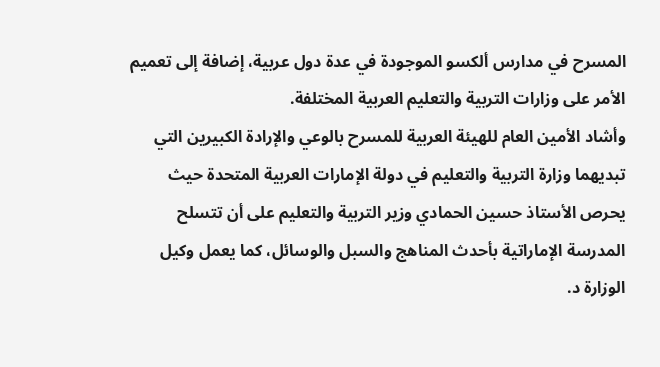المسرح في مدارس ألكسو الموجودة في عدة دول عربية، إضافة إلى تعميم الأمر على وزارات التربية والتعليم العربية المختلفة.
وأشاد الأمين العام للهيئة العربية للمسرح بالوعي والإرادة الكبيرين التي تبديهما وزارة التربية والتعليم في دولة الإمارات العربية المتحدة حيث يحرص الأستاذ حسين الحمادي وزير التربية والتعليم على أن تتسلح المدرسة الإماراتية بأحدث المناهج والسبل والوسائل، كما يعمل وكيل الوزارة د.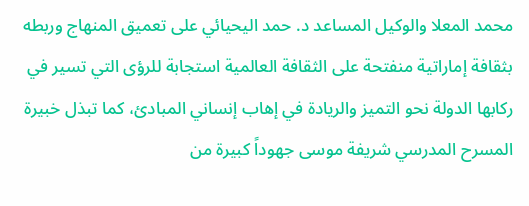محمد المعلا والوكيل المساعد د. حمد اليحيائي على تعميق المنهاج وربطه بثقافة إماراتية منفتحة على الثقافة العالمية استجابة للرؤى التي تسير في ركابها الدولة نحو التميز والريادة في إهاب إنساني المبادئ، كما تبذل خبيرة المسرح المدرسي شريفة موسى جهوداً كبيرة من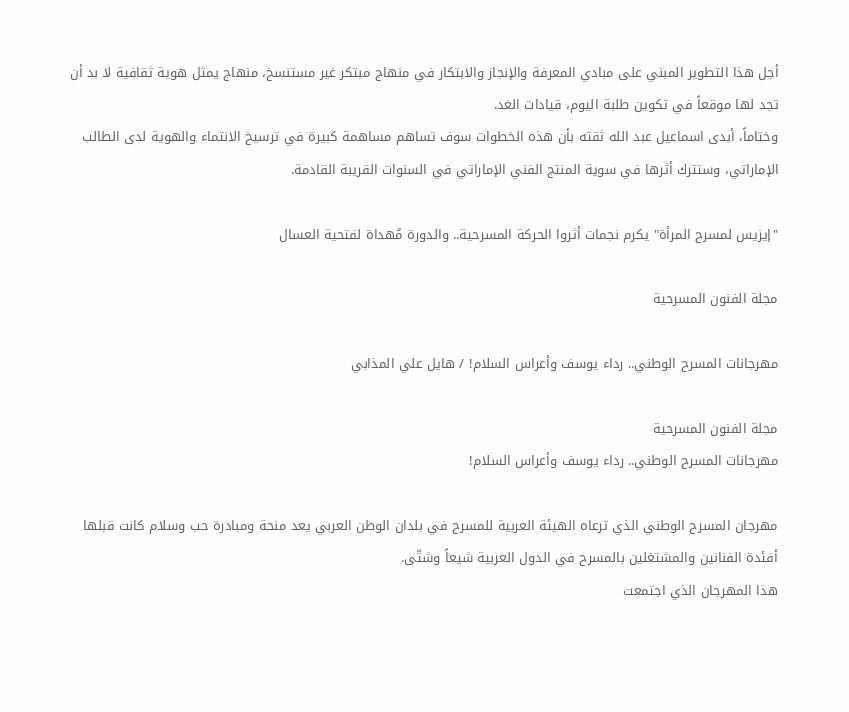أجل هذا التطوير المبني على مبادي المعرفة والإنجاز والابتكار في منهاج مبتكر غير مستنسخ، منهاج يمثل هوية ثقافية لا بد أن تجد لها موقعاً في تكوين طلبة اليوم، قيادات الغد.
وختاماً، أبدى اسماعيل عبد الله ثقته بأن هذه الخطوات سوف تساهم مساهمة كبيرة في ترسيخ الانتماء والهوية لدى الطالب الإماراتي، وستترك أثرها في سوية المنتج الفني الإماراتي في السنوات القريبة القادمة.

"إيزيس لمسرح المرأة" يكرم نجمات أثروا الحركة المسرحية.. والدورة مُهداة لفتحية العسال

مجلة الفنون المسرحية

مهرجانات المسرح الوطني.. رداء يوسف وأعراس السلام! / هايل علي المذابي

مجلة الفنون المسرحية
مهرجانات المسرح الوطني.. رداء يوسف وأعراس السلام!

مهرجان المسرح الوطني الذي ترعاه الهيئة العربية للمسرح في بلدان الوطن العربي يعد منحة ومبادرة حب وسلام كانت قبلها أفئدة الفنانين والمشتغلين بالمسرح في الدول العربية شيعاً وشتّى.
هذا المهرجان الذي اجتمعت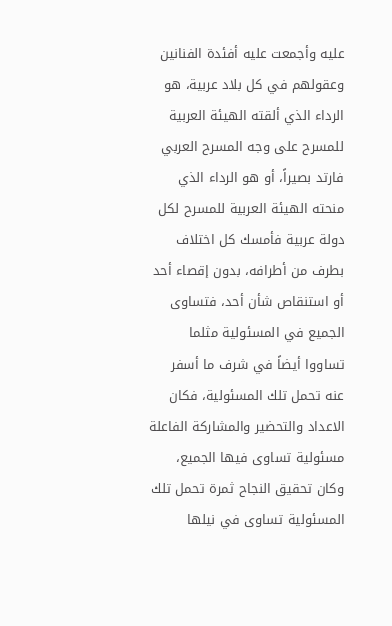عليه وأجمعت عليه أفئدة الفنانين وعقولهم في كل بلاد عربية، هو الرداء الذي ألقته الهيئة العربية للمسرح على وجه المسرح العربي فارتد بصيراً، أو هو الرداء الذي منحته الهيئة العربية للمسرح لكل دولة عربية فأمسك كل اختلاف بطرف من أطرافه، بدون إقصاء أحد أو استنقاص شأن أحد، فتساوى الجميع في المسئولية مثلما تساووا أيضاً في شرف ما أسفر عنه تحمل تلك المسئولية، فكان الاعداد والتحضير والمشاركة الفاعلة مسئولية تساوى فيها الجميع، وكان تحقيق النجاح ثمرة تحمل تلك المسئولية تساوى في نيلها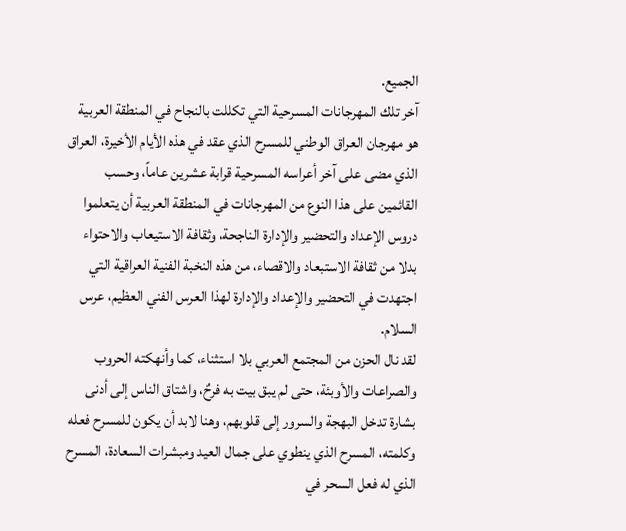الجميع.
آخر تلك المهرجانات المسرحية التي تكللت بالنجاح في المنطقة العربية هو مهرجان العراق الوطني للمسرح الذي عقد في هذه الأيام الأخيرة، العراق الذي مضى على آخر أعراسه المسرحية قرابة عشرين عاماً، وحسب القائمين على هذا النوع من المهرجانات في المنطقة العربية أن يتعلموا دروس الإعداد والتحضير والإدارة الناجحة، وثقافة الاستيعاب والاحتواء بدلا من ثقافة الاستبعاد والاقصاء، من هذه النخبة الفنية العراقية التي اجتهدت في التحضير والإعداد والإدارة لهذا العرس الفني العظيم، عرس السلام.
لقد نال الحزن من المجتمع العربي بلا استثناء، كما وأنهكته الحروب والصراعات والأوبئة، حتى لم يبق بيت به فرحٌ، واشتاق الناس إلى أدنى بشارة تدخل البهجة والسرور إلى قلوبهم، وهنا لابد أن يكون للمسرح فعله وكلمته، المسرح الذي ينطوي على جمال العيد ومبشرات السعادة، المسرح الذي له فعل السحر في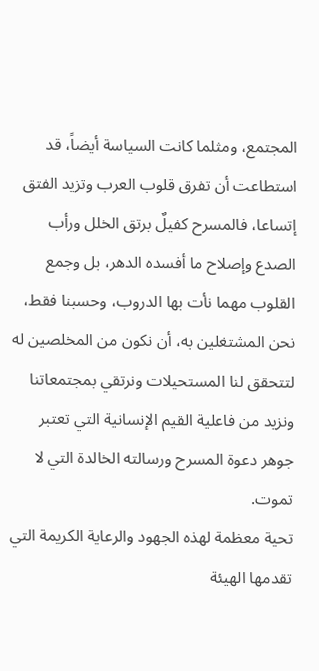المجتمع، ومثلما كانت السياسة أيضاً، قد استطاعت أن تفرق قلوب العرب وتزيد الفتق إتساعا، فالمسرح كفيلٌ برتق الخلل ورأب الصدع وإصلاح ما أفسده الدهر، بل وجمع القلوب مهما نأت بها الدروب، وحسبنا فقط، نحن المشتغلين به، أن نكون من المخلصين له لتتحقق لنا المستحيلات ونرتقي بمجتمعاتنا ونزيد من فاعلية القيم الإنسانية التي تعتبر جوهر دعوة المسرح ورسالته الخالدة التي لا تموت.
تحية معظمة لهذه الجهود والرعاية الكريمة التي تقدمها الهيئة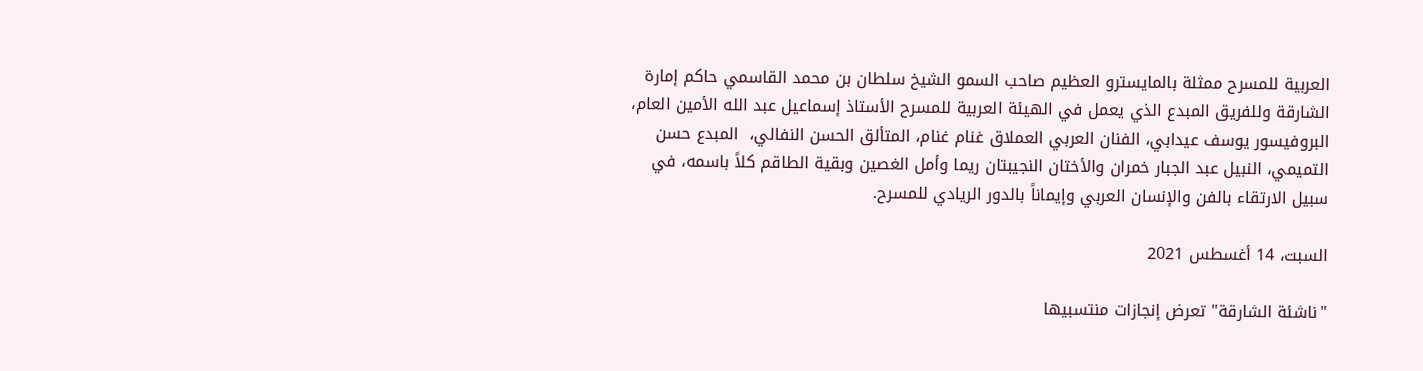العربية للمسرح ممثلة بالمايسترو العظيم صاحب السمو الشيخ سلطان بن محمد القاسمي حاكم إمارة الشارقة وللفريق المبدع الذي يعمل في الهيئة العربية للمسرح الأستاذ إسماعيل عبد الله الأمين العام، البروفيسور يوسف عيدابي، الفنان العربي العملاق غنام غنام، المتألق الحسن النفالي،  المبدع حسن التميمي، النبيل عبد الجبار خمران والأختان النجيبتان ريما وأمل الغصين وبقية الطاقم كلاً باسمه، في سبيل الارتقاء بالفن والإنسان العربي وإيماناً بالدور الريادي للمسرح.

السبت، 14 أغسطس 2021

"ناشئة الشارقة" تعرض إنجازات منتسبيها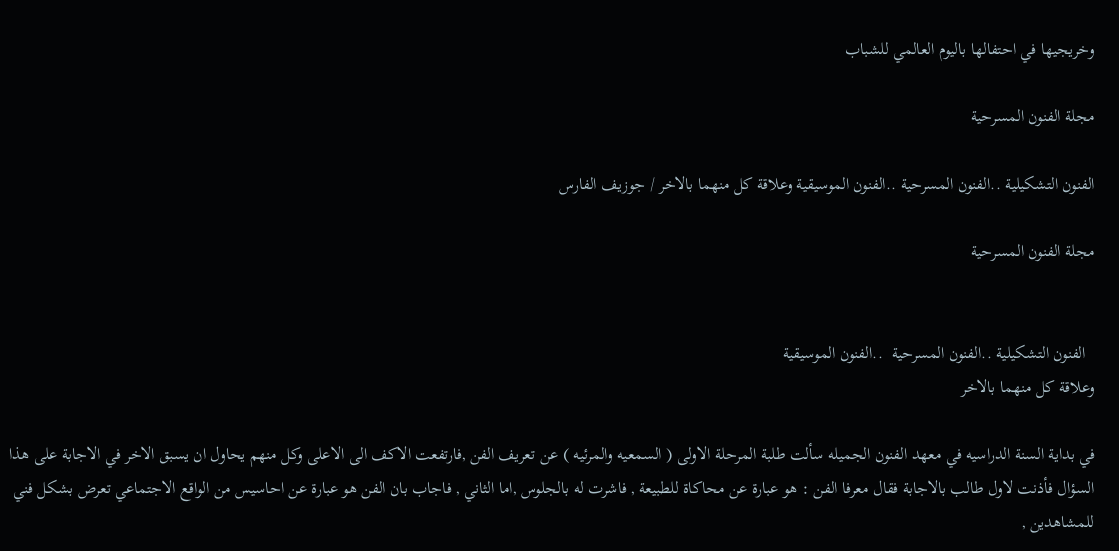وخريجيها في احتفالها باليوم العالمي للشباب

مجلة الفنون المسرحية

الفنون التشكيلية ..الفنون المسرحية ..الفنون الموسيقية وعلاقة كل منهما بالاخر / جوزيف الفارس

مجلة الفنون المسرحية


  الفنون التشكيلية ..الفنون المسرحية  ..الفنون الموسيقية
وعلاقة كل منهما بالاخر

في بداية السنة الدراسيه في معهد الفنون الجميله سألت طلبة المرحلة الاولى ( السمعيه والمرئيه ) عن تعريف الفن ,فارتفعت الاكف الى الاعلى وكل منهم يحاول ان يسبق الاخر في الاجابة على هذا السؤال فأذنت لاول طالب بالاجابة فقال معرفا الفن : هو عبارة عن محاكاة للطبيعة , فاشرت له بالجلوس ,اما الثاني , فاجاب بان الفن هو عبارة عن احاسيس من الواقع الاجتماعي تعرض بشكل فني للمشاهدين ,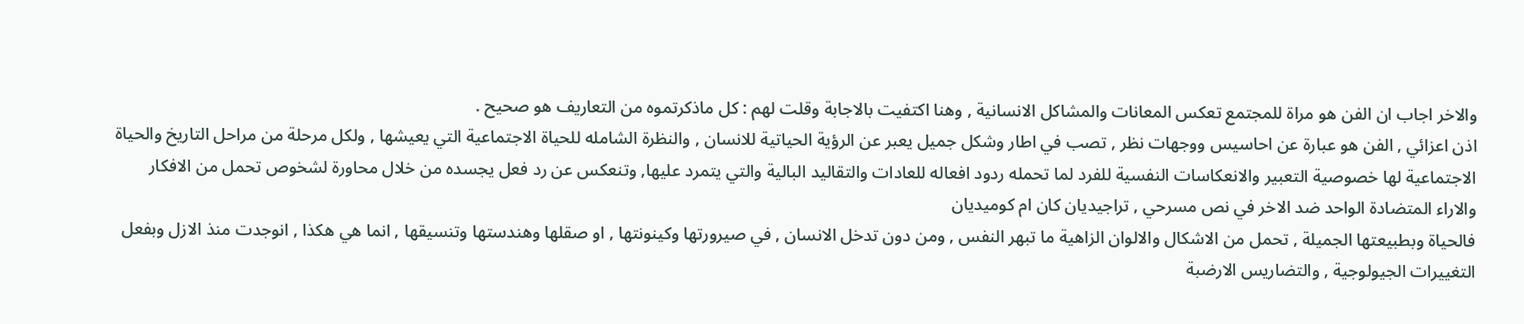والاخر اجاب ان الفن هو مراة للمجتمع تعكس المعانات والمشاكل الانسانية , وهنا اكتفيت بالاجابة وقلت لهم : كل ماذكرتموه من التعاريف هو صحيح .
اذن اعزائي , الفن هو عبارة عن احاسيس ووجهات نظر , تصب في اطار وشكل جميل يعبر عن الرؤية الحياتية للانسان , والنظرة الشامله للحياة الاجتماعية التي يعيشها , ولكل مرحلة من مراحل التاريخ والحياة الاجتماعية لها خصوصية التعبير والانعكاسات النفسية للفرد لما تحمله ردود افعاله للعادات والتقاليد البالية والتي يتمرد عليها, وتنعكس عن رد فعل يجسده من خلال محاورة لشخوص تحمل من الافكار والاراء المتضادة الواحد ضد الاخر في نص مسرحي , تراجيديان كان ام كوميديان
فالحياة وبطبيعتها الجميلة , تحمل من الاشكال والالوان الزاهية ما تبهر النفس , ومن دون تدخل الانسان , في صيرورتها وكينونتها , او صقلها وهندستها وتنسيقها , انما هي هكذا , انوجدت منذ الازل وبفعل التغييرات الجيولوجية , والتضاريس الارضبة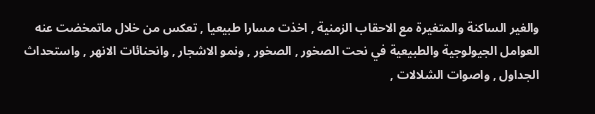والغير الساكنة والمتغيرة مع الاحقاب الزمنية , اخذت مسارا طبيعيا , تعكس من خلال ماتمخضت عنه العوامل الجيولوجية والطبيعية في نحت الصخور , الصخور , ونمو الاشجار , وانحنائات الانهر , واستحداث الجداول , واصوات الشلالات ,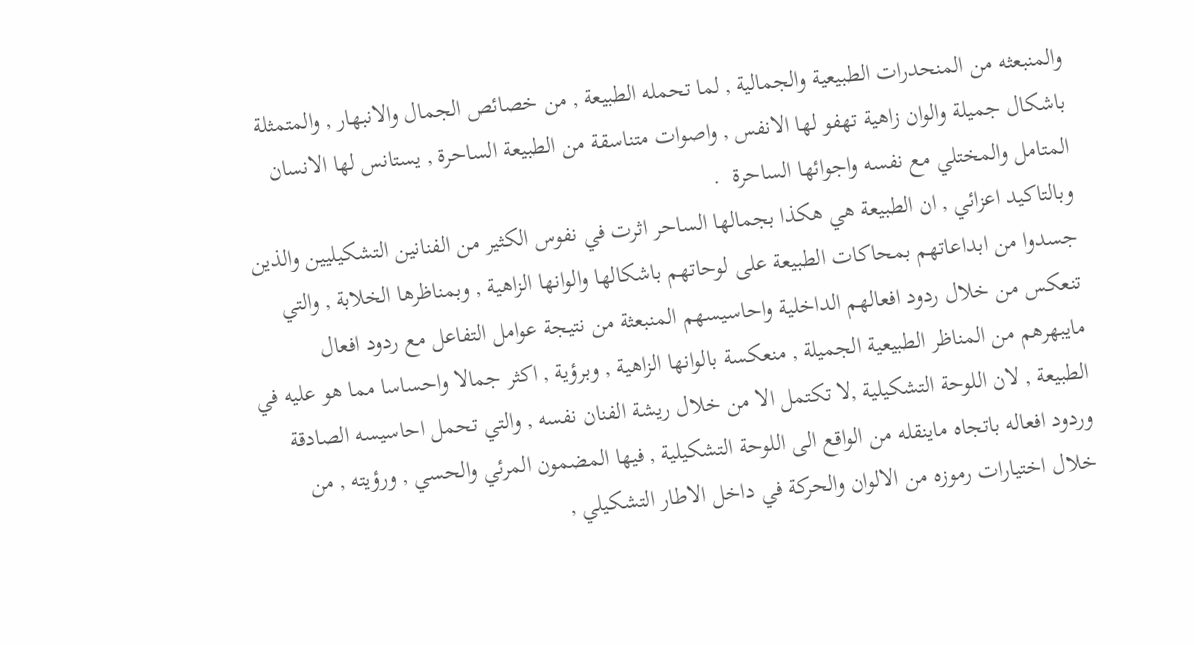والمنبعثه من المنحدرات الطبيعية والجمالية , لما تحمله الطبيعة , من خصائص الجمال والانبهار , والمتمثلة باشكال جميلة والوان زاهية تهفو لها الانفس , واصوات متناسقة من الطبيعة الساحرة , يستانس لها الانسان المتامل والمختلي مع نفسه واجوائها الساحرة  .
وبالتاكيد اعزائي , ان الطبيعة هي هكذا بجمالها الساحر اثرت في نفوس الكثير من الفنانين التشكيليين والذين جسدوا من ابداعاتهم بمحاكات الطبيعة على لوحاتهم باشكالها والوانها الزاهية , وبمناظرها الخلابة , والتي تنعكس من خلال ردود افعالهم الداخلية واحاسيسهم المنبعثة من نتيجة عوامل التفاعل مع ردود افعال مايبهرهم من المناظر الطبيعية الجميلة , منعكسة بالوانها الزاهية , وبرؤية , اكثر جمالا واحساسا مما هو عليه في الطبيعة , لان اللوحة التشكيلية ,لا تكتمل الا من خلال ريشة الفنان نفسه , والتي تحمل احاسيسه الصادقة  وردود افعاله باتجاه ماينقله من الواقع الى اللوحة التشكيلية , فيها المضمون المرئي والحسي , ورؤيته , من خلال اختيارات رموزه من الالوان والحركة في داخل الاطار التشكيلي ,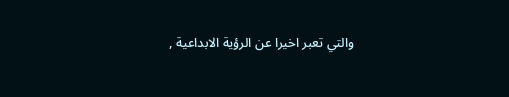والتي تعبر اخيرا عن الرؤية الابداعية ,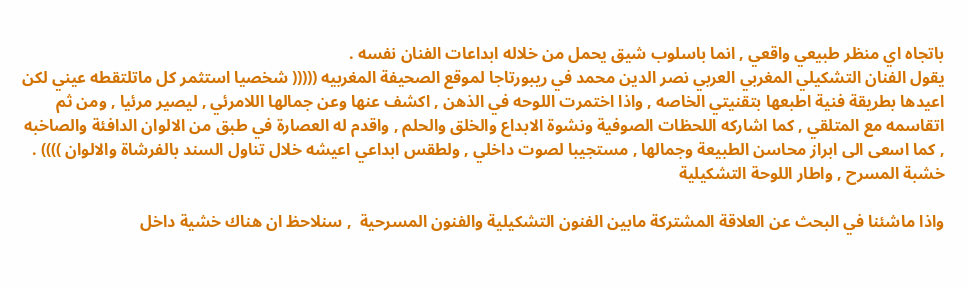باتجاه اي منظر طبيعي واقعي , انما باسلوب شيق يحمل من خلاله ابداعات الفنان نفسه .
يقول الفنان التشكيلي المغربي العربي نصر الدين محمد في ريبورتاجا لموقع الصحيفة المغربيه ((((( شخصيا استثمر كل ماتلتقطه عيني لكن اعيدها بطريقة فنية اطبعها بتقنيتي الخاصه , واذا اختمرت اللوحه في الذهن , اكشف عنها وعن جمالها اللامرئي , ليصير مرئيا , ومن ثم اتقاسمه مع المتلقي , كما اشاركه اللحظات الصوفية ونشوة الابداع والخلق والحلم , واقدم له العصارة في طبق من الالوان الدافئة والصاخبه , كما اسعى الى ابراز محاسن الطبيعة وجمالها , مستجيبا لصوت داخلي , ولطقس ابداعي اعيشه خلال تناول السند بالفرشاة والالوان )))) .
خشبة المسرح , واطار اللوحة التشكيلية

واذا ماشئنا في البحث عن العلاقة المشتركة مابين الفنون التشكيلية والفنون المسرحية  , سنلاحظ ان هناك خشية داخل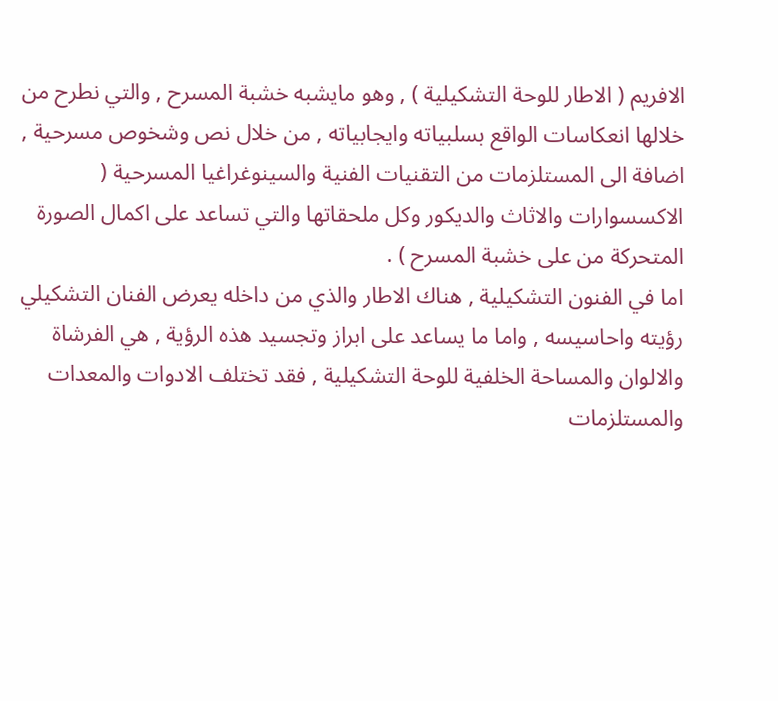الافريم ( الاطار للوحة التشكيلية ) , وهو مايشبه خشبة المسرح , والتي نطرح من خلالها انعكاسات الواقع بسلبياته وايجابياته , من خلال نص وشخوص مسرحية , اضافة الى المستلزمات من التقنيات الفنية والسينوغراغيا المسرحية ( الاكسسوارات والاثاث والديكور وكل ملحقاتها والتي تساعد على اكمال الصورة المتحركة من على خشبة المسرح ) .
اما في الفنون التشكيلية , هناك الاطار والذي من داخله يعرض الفنان التشكيلي رؤيته واحاسيسه , واما ما يساعد على ابراز وتجسيد هذه الرؤية , هي الفرشاة والالوان والمساحة الخلفية للوحة التشكيلية , فقد تختلف الادوات والمعدات والمستلزمات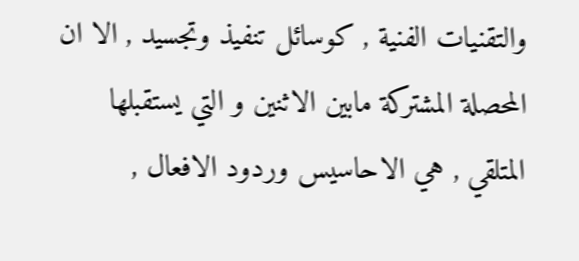والتقنيات الفنية , كوسائل تنفيذ وتجسيد , الا ان المحصلة المشتركة مابين الاثنين و التي يستقبلها المتلقي , هي الاحاسيس وردود الافعال ,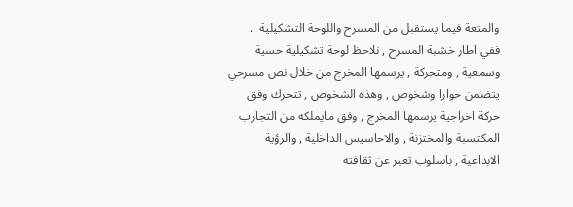والمتعة فيما يستقبل من المسرح واللوحة التشكيلية  .
ففي اطار خشبة المسرح , نلاحظ لوحة تشكيلية حسية وسمعية , ومتحركة , يرسمها المخرج من خلال نص مسرحي يتضمن حوارا وشخوص , وهذه الشخوص , تتحرك وفق حركة اخراجية يرسمها المخرج , وفق مايملكه من التجارب المكتسبة والمختزنة , والاحاسيس الداخلية , والرؤية الابداعية , باسلوب تعبر عن ثقافته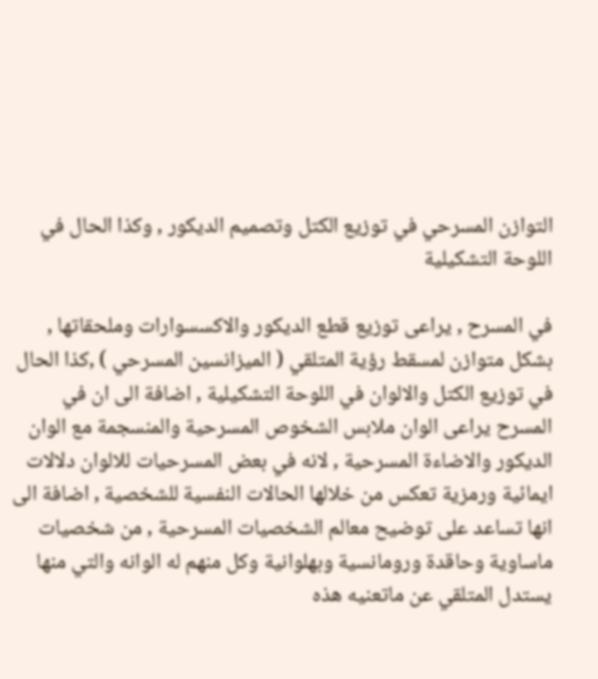التوازن المسرحي في توزيع الكتل وتصميم الديكور , وكذا الحال في اللوحة التشكيلية

في المسرح , يراعى توزيع قطع الديكور والاكسسوارات وملحقاتها , بشكل متوازن لمسقط رؤية المتلقي ( الميزانسين المسرحي ) ,كذا الحال في توزيع الكتل والالوان في اللوحة التشكيلية , اضافة الى ان في المسرح يراعى الوان ملابس الشخوص المسرحية والمنسجمة مع الوان الديكور والاضاءة المسرحية , لانه في بعض المسرحيات للالوان دلالات ايمائية ورمزية تعكس من خلالها الحالات النفسية للشخصية , اضافة الى انها تساعد على توضيح معالم الشخصيات المسرحية , من شخصيات ماساوية وحاقدة ورومانسية وبهلوانية وكل منهم له الوانه والتي منها يستدل المتلقي عن ماتعنيه هذه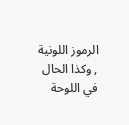الرموز اللونية , وكذا الحال في اللوحة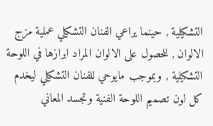التشكيلية , حينما يراعي الفنان التشكيلي عملية مزج الالوان , للحصول على الالوان المراد ابرازها في اللوحة التشكيلية , وبموجب مايوحي للفنان التشكيلي ليخدم كل لون تصميم اللوحة الفنية وتجسد المعاني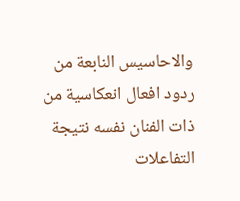والاحاسيس النابعة من ردود افعال انعكاسية من ذات الفنان نفسه نتيجة التفاعلات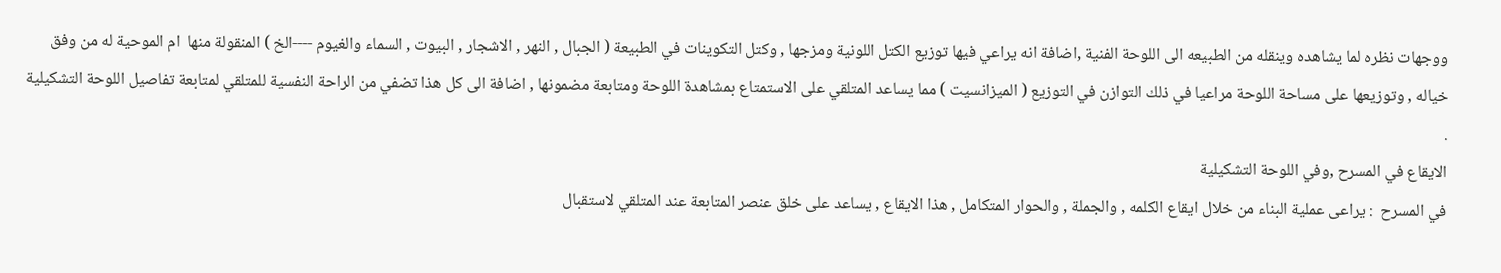ووجهات نظره لما يشاهده وينقله من الطبيعه الى اللوحة الفنية ,اضافة انه يراعي فيها توزيع الكتل اللونية ومزجها , وكتل التكوينات في الطبيعة ( الجبال , النهر , الاشجار , البيوت , السماء والغيوم ----الخ ) المنقولة منها  ام الموحية له من وفق خياله , وتوزيعها على مساحة اللوحة مراعيا في ذلك التوازن في التوزيع ( الميزانسيت ) مما يساعد المتلقي على الاستمتاع بمشاهدة اللوحة ومتابعة مضمونها , اضافة الى كل هذا تضفي من الراحة النفسية للمتلقي لمتابعة تفاصيل اللوحة التشكيلية .
الايقاع في المسرح ,وفي اللوحة التشكيلية
في المسرح  : يراعى عملية البناء من خلال ايقاع الكلمه , والجملة , والحوار المتكامل , هذا الايقاع , يساعد على خلق عنصر المتابعة عند المتلقي لاستقبال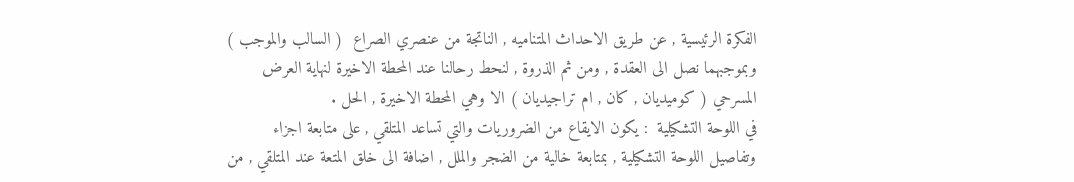الفكرة الرئيسية , عن طريق الاحداث المتناميه , الناتجة من عنصري الصراع  ( السالب والموجب ) وبموجبهما نصل الى العقدة , ومن ثم الذروة , لنحط رحالنا عند المحطة الاخيرة لنهاية العرض المسرحي ( كوميديان , كان , ام تراجيديان ) الا وهي المحطة الاخيرة , الحل .
في اللوحة التشكيلية  : يكون الايقاع من الضروريات والتي تساعد المتلقي , على متابعة اجزاء وتفاصيل اللوحة التشكيلية , بمتابعة خالية من الضجر والملل , اضافة الى خلق المتعة عند المتلقي , من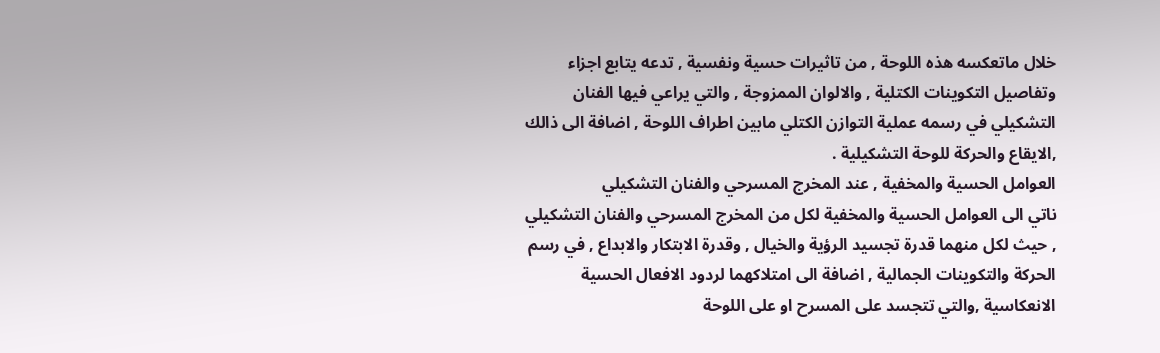خلال ماتعكسه هذه اللوحة , من تاثيرات حسية ونفسية , تدعه يتابع اجزاء وتفاصيل التكوينات الكتلية , والالوان الممزوجة , والتي يراعي فيها الفنان التشكيلي في رسمه عملية التوازن الكتلي مابين اطراف اللوحة , اضافة الى ذالك ,الايقاع والحركة للوحة التشكيلية .
العوامل الحسية والمخفية , عند المخرج المسرحي والفنان التشكيلي
ناتي الى العوامل الحسية والمخفية لكل من المخرج المسرحي والفنان التشكيلي , حيث لكل منهما قدرة تجسيد الرؤية والخيال , وقدرة الابتكار والابداع , في رسم الحركة والتكوينات الجمالية , اضافة الى امتلاكهما لردود الافعال الحسية الانعكاسية ,والتي تتجسد على المسرح او على اللوحة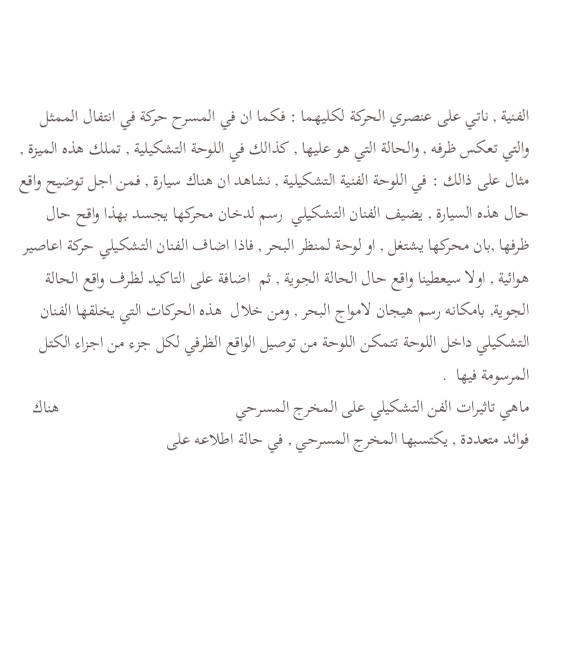الفنية , ناتي على عنصري الحركة لكليهما : فكما ان في المسرح حركة في انتفال الممثل والتي تعكس ظرفه , والحالة التي هو عليها , كذالك في اللوحة التشكيلية , تملك هذه الميزة , مثال على ذالك : في اللوحة الفنية التشكيلية , نشاهد ان هناك سيارة , فمن اجل توضيح واقع حال هذه السيارة , يضيف الفنان التشكيلي  رسم لدخان محركها يجسد بهذا واقح حال ظرفها ,بان محركها يشتغل , او لوحة لمنظر البحر , فاذا اضاف الفنان التشكيلي حركة اعاصير هوائية , اولا سيعطينا واقع حال الحالة الجوية , ثم  اضافة على التاكيد لظرف واقع الحالة الجوية, بامكانه رسم هيجان لامواج البحر , ومن خلال  هذه الحركات التي يخلقها الفنان التشكيلي داخل اللوحة تتمكن اللوحة من توصيل الواقع الظرفي لكل جزء من اجزاء الكتل المرسومة فيها  .
ماهي تاثيرات الفن التشكيلي على المخرج المسرحي                                         هناك فوائد متعددة , يكتسبها المخرج المسرحي , في حالة اطلاعه على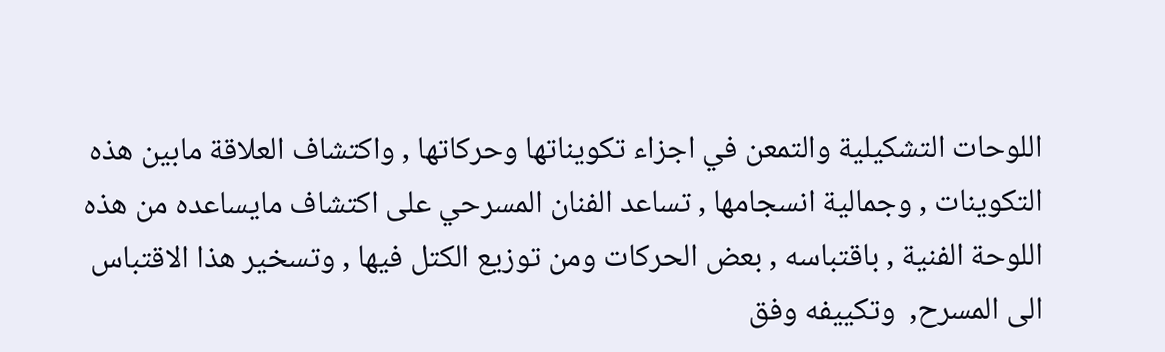اللوحات التشكيلية والتمعن في اجزاء تكويناتها وحركاتها , واكتشاف العلاقة مابين هذه التكوينات , وجمالية انسجامها , تساعد الفنان المسرحي على اكتشاف مايساعده من هذه اللوحة الفنية , باقتباسه , بعض الحركات ومن توزيع الكتل فيها , وتسخير هذا الاقتباس الى المسرح,  وتكييفه وفق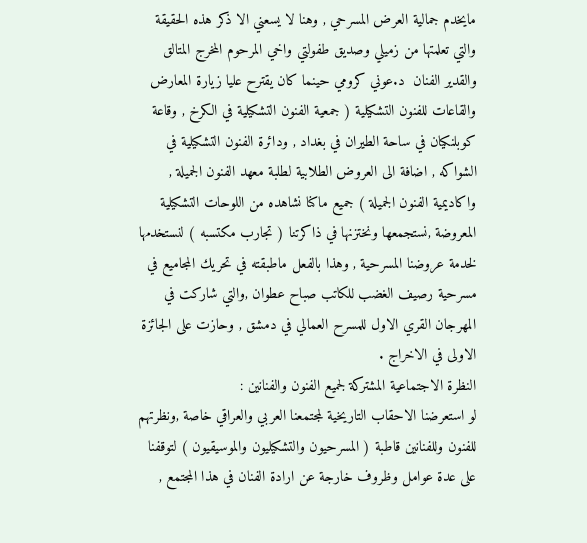مايخدم جمالية العرض المسرحي , وهنا لا يسعني الا ذكر هذه الحقيقة والتي تعلمتها من زميلي وصديق طفولتي واخي المرحوم المخرج المتالق والقدير الفنان  د.عوني كرومي حينما كان يقترح عليا زيارة المعارض والقاعات للفنون التشكيلية ( جمعية الفنون التشكيلية في الكرخ , وقاعة كوبلنكيان في ساحة الطيران في بغداد , ودائرة الفنون التشكيلية في الشواكه , اضافة الى العروض الطلابية لطلبة معهد الفنون الجميلة , واكاديمية الفنون الجميلة ) جميع ماكنا نشاهده من اللوحات التشكيلية المعروضة ,نستجمعها ونختزنها في ذاكرتنا ( تجارب مكتسبه ) لنستخدمها لخدمة عروضنا المسرحية , وهذا بالفعل ماطبقته في تحريك المجاميع في مسرحية رصيف الغضب للكاتب صباح عطوان ,والتي شاركت في المهرجان القري الاول للمسرح العمالي في دمشق , وحازت على الجائزة الاولى في الاخراج .
النظرة الاجتماعية المشتركة لجميع الفنون والفنانين :
لو استعرضنا الاحقاب التاريخية لمجتمعنا العربي والعراقي خاصة ,ونظرتهم للفنون وللفنانين قاطبة ( المسرحيون والتشكيليون والموسيقيون ) لتوقفنا على عدة عوامل وظروف خارجة عن ارادة الفنان في هذا المجتمع ,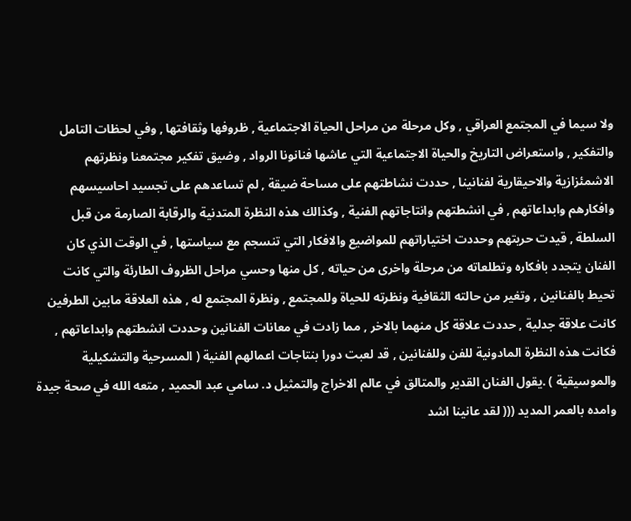ولا سيما في المجتمع العراقي , وكل مرحلة من مراحل الحياة الاجتماعية , ظروفها وثقافتها , وفي لحظات التامل والتفكير , واستعراض التاريخ والحياة الاجتماعية التي عاشها فنانونا الرواد , وضيق تفكير مجتمعنا ونظرتهم الاشمئزازية والاحيقارية لفنانينا , حددت نشاطتهم على مساحة ضيقة , لم تساعدهم على تجسيد احاسيسهم وافكارهم وابداعاتهم , في انشطتهم وانتاجاتهم الفنية , وكذالك هذه النظرة المتدنية والرقابة الصارمة من قبل السلطة , قيدت حريتهم وحددت اختياراتهم للمواضيع والافكار التي تنسجم مع سياستها , في الوقت الذي كان الفنان يتجدد بافكاره وتطلعاته من مرحلة واخرى من حياته , كل منها وحسي مراحل الظروف الطارئة والتي كانت تحيط بالفنانين , وتغير من حالته الثقافية ونظرته للحياة وللمجتمع , ونظرة المجتمع له , هذه العلاقة مابين الطرفين كانت علاقة جدلية , حددت علاقة كل منهما بالاخر , مما زادت في معانات الفنانين وحددت انشطتهم وابداعاتهم , فكانت هذه النظرة المادونية للفن وللفنانين , قد لعبت دورا بنتاجات اعمالهم الفنية ( المسرحية والتشكيلية والموسيقية ) .يقول الفنان القدير والمتالق في عالم الاخراج والتمثيل د. سامي عبد الحميد , متعه الله في صحة جيدة وامده بالعمر المديد ((( لقد عانينا اشد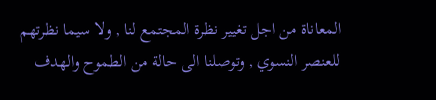المعاناة من اجل تغيير نظرة المجتمع لنا , ولا سيما نظرتهم للعنصر النسوي , وتوصلنا الى حالة من الطموح والهدف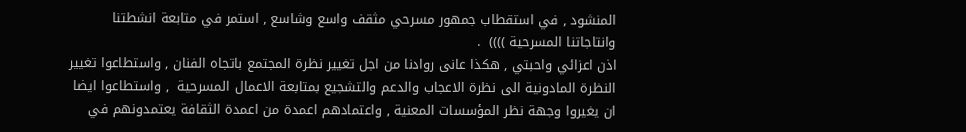المنشود , في استقطاب جمهور مسرحي مثقف واسع وشاسع , استمر في متابعة انشطتنا وانتاجاتنا المسرحية ))))  .
اذن اعزائي واحبتي , هكذا عانى روادنا من اجل تغيير نظرة المجتمع باتجاه الفنان , واستطاعوا تغيير النظرة المادونية الى نظرة الاعجاب والدعم والتشجيع بمتابعة الاعمال المسرحية  , واستطاعوا ايضا ان يغيروا وجهة نظر المؤسسات المعنية , واعتمادهم اعمدة من اعمدة الثقافة يعتمدونهم في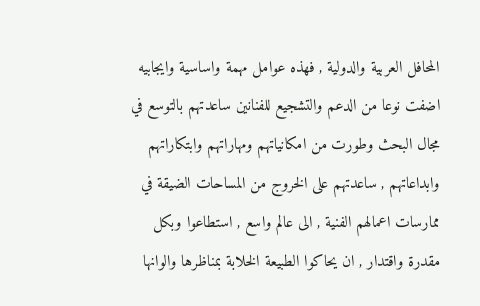المحافل العربية والدولية , فهذه عوامل مهمة واساسية وايجابيه اضفت نوعا من الدعم والتشجيع للفنانين ساعدتهم بالتوسع في مجال البحث وطورت من امكانياتهم ومهاراتهم وابتكاراتهم وابداعاتهم , ساعدتهم على الخروج من المساحات الضيقة في ممارسات اعمالهم الفنية , الى عالم واسع , استطاعوا وبكل مقدرة واقتدار , ان يحاكوا الطبيعة الخلابة بمناظرها والوانها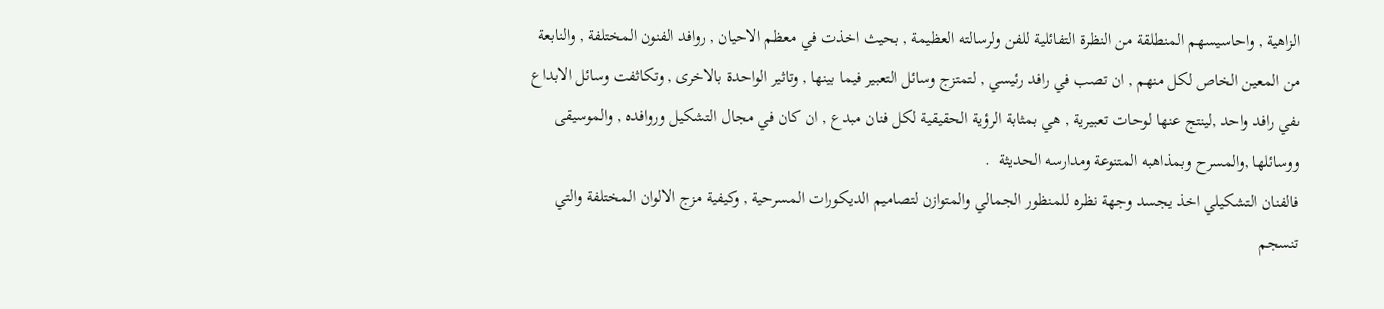الزاهية , واحاسيسهم المنطلقة من النظرة التفائلية للفن ولرسالته العظيمة , بحيث اخذت في معظم الاحيان , روافد الفنون المختلفة , والنابعة من المعين الخاص لكل منهم , ان تصب في رافد رئيسي , لتمتزج وسائل التعبير فيما بينها , وتاثير الواحدة بالاخرى , وتكاثفت وسائل الابداع ىفي رافد واحد ,لينتج عنها لوحات تعبيرية , هي بمثابة الرؤية الحقيقية لكل فنان مبدع , ان كان في مجال التشكيل وروافده , والموسيقى ووسائلها ,والمسرح وبمذاهبه المتنوعة ومدارسه الحديثة  .
فالفنان التشكيلي اخذ يجسد وجهة نظره للمنظور الجمالي والمتوازن لتصاميم الديكورات المسرحية , وكيفية مزج الالوان المختلفة والتي تنسجم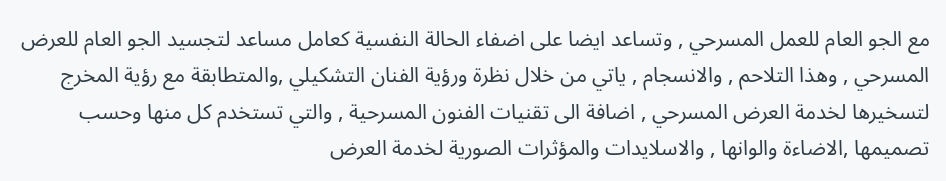مع الجو العام للعمل المسرحي , وتساعد ايضا على اضفاء الحالة النفسية كعامل مساعد لتجسيد الجو العام للعرض المسرحي , وهذا التلاحم , والانسجام , ياتي من خلال نظرة ورؤية الفنان التشكيلي ,والمتطابقة مع رؤية المخرج لتسخيرها لخدمة العرض المسرحي , اضافة الى تقنيات الفنون المسرحية , والتي تستخدم كل منها وحسب تصميمها ,الاضاءة والوانها , والاسلايدات والمؤثرات الصورية لخدمة العرض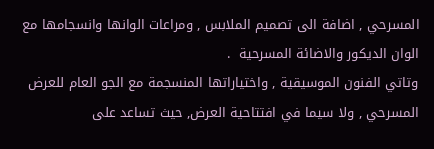المسرحي , اضافة الى تصميم الملابس , ومراعات الوانها وانسجامها مع الوان الديكور والاضائة المسرحية  .
وتاتي الفنون الموسيقية , واختياراتها المنسجمة مع الجو العام للعرض المسرحي , ولا سيما في افتتاحية العرض, حيث تساعد على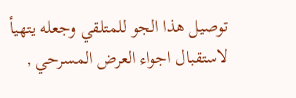توصيل هذا الجو للمتلقي وجعله يتهيأ لاستقبال اجواء العرض المسرحي ,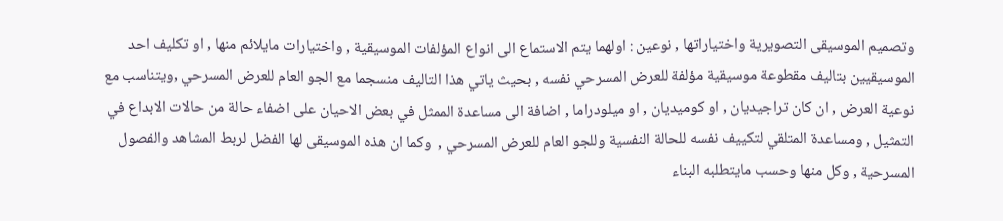وتصميم الموسيقى التصويرية واختياراتها , نوعين : اولهما يتم الاستماع الى انواع المؤلفات الموسيقية , واختيارات مايلائم منها , او تكليف احد الموسيقيين بتاليف مقطوعة موسيقية مؤلفة للعرض المسرحي نفسه , بحيث ياتي هذا التاليف منسجما مع الجو العام للعرض المسرحي ,ويتناسب مع نوعية العرض , ان كان تراجيديان , او كوميديان , او ميلودراما , اضافة الى مساعدة الممثل في بعض الاحيان على اضفاء حالة من حالات الابداع في التمثيل , ومساعدة المتلقي لتكييف نفسه للحالة النفسية وللجو العام للعرض المسرحي ,  وكما ان هذه الموسيقى لها الفضل لربط المشاهد والفصول المسرحية , وكل منها وحسب مايتطلبه البناء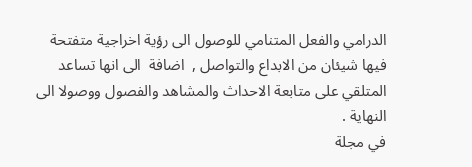الدرامي والفعل المتنامي للوصول الى رؤية اخراجية متفتحة  فيها شيئان من الابداع والتواصل ,  اضافة  الى انها تساعد المتلقي على متابعة الاحداث والمشاهد والفصول ووصولا الى النهاية .
في مجلة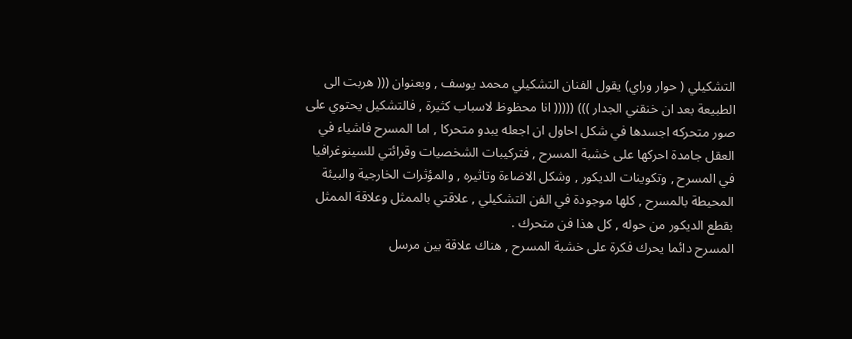التشكيلي ( حوار وراي) يقول الفنان التشكيلي محمد يوسف , وبعنوان ((( هربت الى الطبيعة بعد ان خنقني الجدار ))) ((((( انا محظوظ لاسباب كثيرة , فالتشكيل يحتوي على صور متحركه اجسدها في شكل احاول ان اجعله يبدو متحركا , اما المسرح فاشياء في العقل جامدة احركها على خشبة المسرح , فتركيبات الشخصيات وقرائتي للسينوغرافيا في المسرح , وتكوينات الديكور , وشكل الاضاءة وتاثيره , والمؤثرات الخارجية والبيئة المحيطة بالمسرح , كلها موجودة في الفن التشكيلي , علاقتي بالممثل وعلاقة الممثل بقطع الديكور من حوله , كل هذا فن متحرك .
المسرح دائما يحرك فكرة على خشبة المسرح , هناك علاقة بين مرسل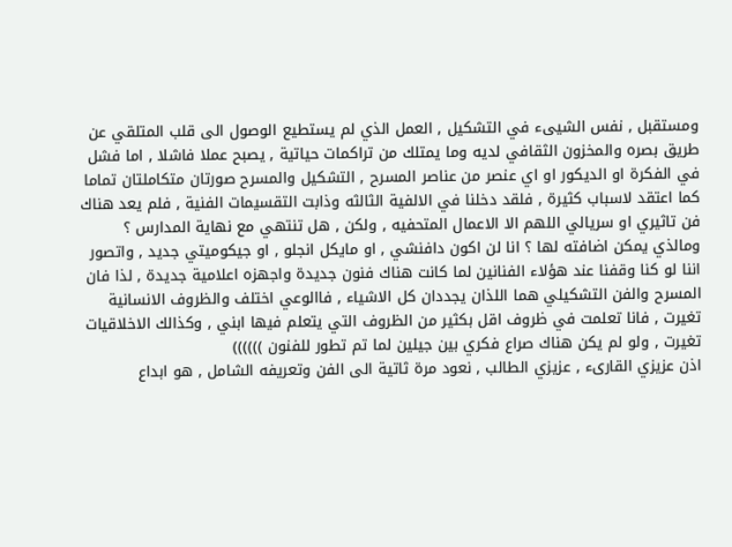ومستقبل , نفس الشيىء في التشكيل , العمل الذي لم يستطيع الوصول الى قلب المتلقي عن طريق بصره والمخزون الثقافي لديه وما يمتلك من تراكمات حياتية , يصبح عملا فاشلا , اما فشل في الفكرة او الديكور او اي عنصر من عناصر المسرح , التشكيل والمسرح صورتان متكاملتان تماما كما اعتقد لاسباب كثيرة , فلقد دخلنا في الالفية الثالثه وذابت التقسيمات الفنية , فلم يعد هناك فن تاثيري او سريالي اللهم الا الاعمال المتحفيه , ولكن , هل تنتهي مع نهاية المدارس ؟ ومالذي يمكن اضافته لها ؟ انا لن اكون دافنشي , او مايكل انجلو , او جيكوميتي جديد , واتصور اننا لو كنا وقفنا عند هؤلاء الفنانين لما كانت هناك فنون جديدة واجهزه اعلامية جديدة , لذا فان المسرح والفن التشكيلي هما اللذان يجددان كل الاشياء , فاالوعي اختلف والظروف الانسانية تغيرت , فانا تعلمت في ظروف اقل بكثير من الظروف التي يتعلم فيها ابني , وكذالك الاخلاقيات تغيرت , ولو لم يكن هناك صراع فكري بين جيلين لما تم تطور للفنون ))))))
اذن عزيزي القارىء , عزيزي الطالب , نعود مرة ثاتية الى الفن وتعريفه الشامل , هو ابداع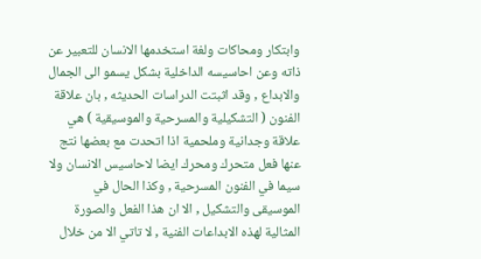وابتكار ومحاكات ولغة استخدمها الانسان للتعبير عن ذاته وعن احاسيسه الداخلية بشكل يسمو الى الجمال والابداع , وقد اثبتت الدراسات الحديثه , بان علاقة الفنون ( التشكيلية والمسرحية والموسيقية ) هي علاقة وجدانية وملحمية اذا اتحدت مع بعضها نتج عنها فعل متحرك ومحرك ايضا لاحاسيس الانسان ولا سيما في الفنون المسرحية , وكذا الحال في الموسيقى والتشكيل , الا ان هذا الفعل والصورة المثالية لهذه الابداعات الفنية , لا تاتي الا من خلال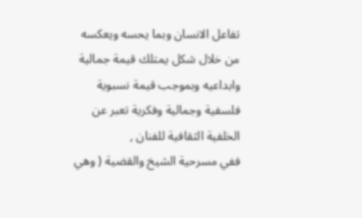تفاعل الانسان وبما يحسه ويعكسه من خلال شكل يمتلك قيمة جمالية وابداعيه وبموجب قيمة نسبوية فلسفية وجمالية وفكرية تعبر عن الخلفية الثقافية للفنان ,
ففي مسرحية الشيخ والقضية ( وهي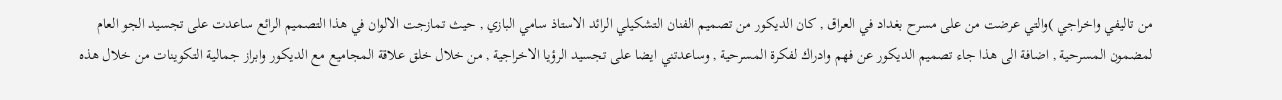من تاليفي واخراجي )والتي عرضت من على مسرح بغداد في العراق , كان الديكور من تصميم الفنان التشكيلي الرائد الاستاذ سامي البازي , حيث تمازجت الالوان في هذا التصميم الرائع ساعدت على تجسيد الجو العام لمضمون المسرحية , اضافة الى هذا جاء تصميم الديكور عن فهم وادراك لفكرة المسرحية , وساعدتني ايضا على تجسيد الرؤيا الاخراجية , من خلال خلق علاقة المجاميع مع الديكور وابراز جمالية التكوينات من خلال هذه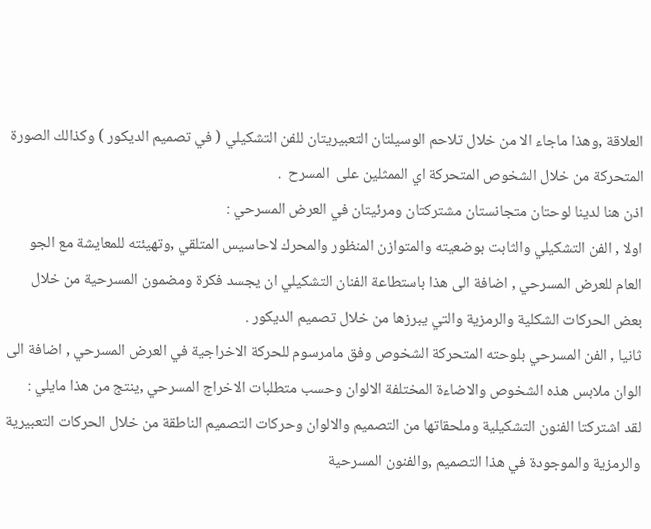العلاقة ,وهذا ماجاء الا من خلال تلاحم الوسيلتان التعبيريتان للفن التشكيلي ( في تصميم الديكور ) وكذالك الصورة المتحركة من خلال الشخوص المتحركة اي الممثلين على  المسرح  .
اذن هنا لدينا لوحتان متجانستان مشتركتان ومرئيتان في العرض المسرحي :
اولا , الفن التشكيلي والثابت بوضعيته والمتوازن المنظور والمحرك لاحاسيس المتلقي ,وتهيئته للمعايشة مع الجو العام للعرض المسرحي , اضافة الى هذا باستطاعة الفنان التشكيلي ان يجسد فكرة ومضمون المسرحية من خلال بعض الحركات الشكلية والرمزية والتي يبرزها من خلال تصميم الديكور .
ثانيا , الفن المسرحي بلوحته المتحركة الشخوص وفق مامرسوم للحركة الاخراجية في العرض المسرحي , اضافة الى الوان ملابس هذه الشخوص والاضاءة المختلفة الالوان وحسب متطلبات الاخراج المسرحي ,ينتج من هذا مايلي :
لقد اشتركتا الفنون التشكيلية وملحقاتها من التصميم والالوان وحركات التصميم الناطقة من خلال الحركات التعبيرية والرمزية والموجودة في هذا التصميم ,والفنون المسرحية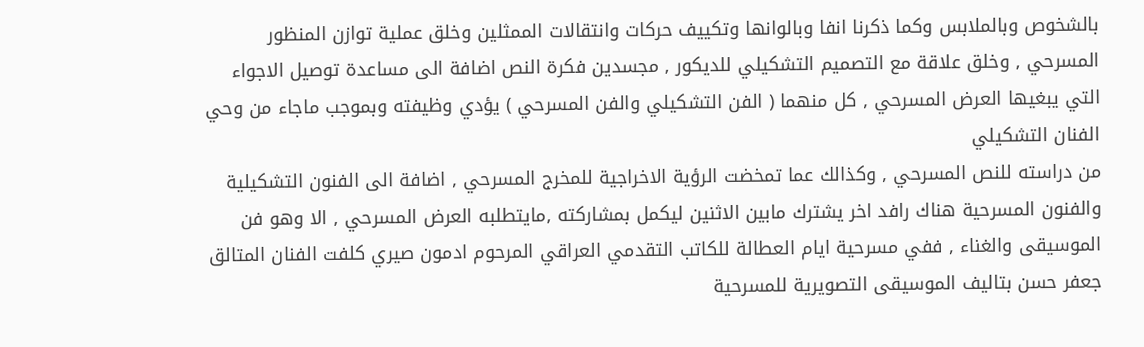بالشخوص وبالملابس وكما ذكرنا انفا وبالوانها وتكييف حركات وانتقالات الممثلين وخلق عملية توازن المنظور المسرحي , وخلق علاقة مع التصميم التشكيلي للديكور , مجسدين فكرة النص اضافة الى مساعدة توصيل الاجواء التي يبغيها العرض المسرحي , كل منهما ( الفن التشكيلي والفن المسرحي ) يؤدي وظيفته وبموجب ماجاء من وحي الفنان التشكيلي
من دراسته للنص المسرحي , وكذالك عما تمخضت الرؤية الاخراجية للمخرج المسرحي , اضافة الى الفنون التشكيلية والفنون المسرحية هناك رافد اخر يشترك مابين الاثنين ليكمل بمشاركته ,مايتطلبه العرض المسرحي , الا وهو فن الموسيقى والغناء , ففي مسرحية ايام العطالة للكاتب التقدمي العراقي المرحوم ادمون صيري كلفت الفنان المتالق جعفر حسن بتاليف الموسيقى التصويرية للمسرحية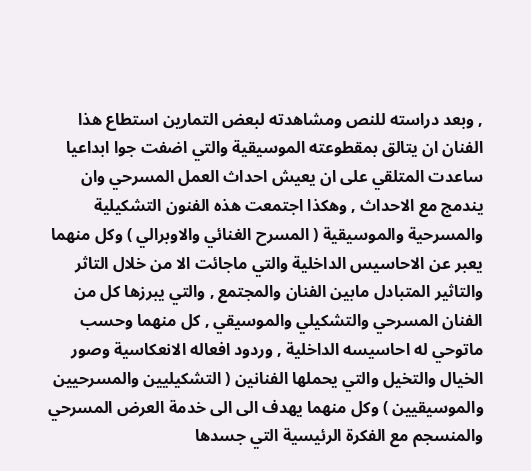, وبعد دراسته للنص ومشاهدته لبعض التمارين استطاع هذا الفنان ان يتالق بمقطوعته الموسيقية والتي اضفت جوا ابداعيا ساعدت المتلقي على ان يعيش احداث العمل المسرحي وان يندمج مع الاحداث , وهكذا اجتمعت هذه الفنون التشكيلية والمسرحية والموسيقية ( المسرح الغنائي والاوبرالي ) وكل منهما يعبر عن الاحاسيس الداخلية والتي ماجائت الا من خلال التاثر والتاثير المتبادل مابين الفنان والمجتمع , والتي يبرزها كل من الفنان المسرحي والتشكيلي والموسيقي , كل منهما وحسب ماتوحي له احاسيسه الداخلية , وردود افعاله الانعكاسية وصور الخيال والتخيل والتي يحملها الفنانين ( التشكيليين والمسرحيين والموسيقيين ) وكل منهما يهدف الى الى خدمة العرض المسرحي والمنسجم مع الفكرة الرئيسية التي جسدها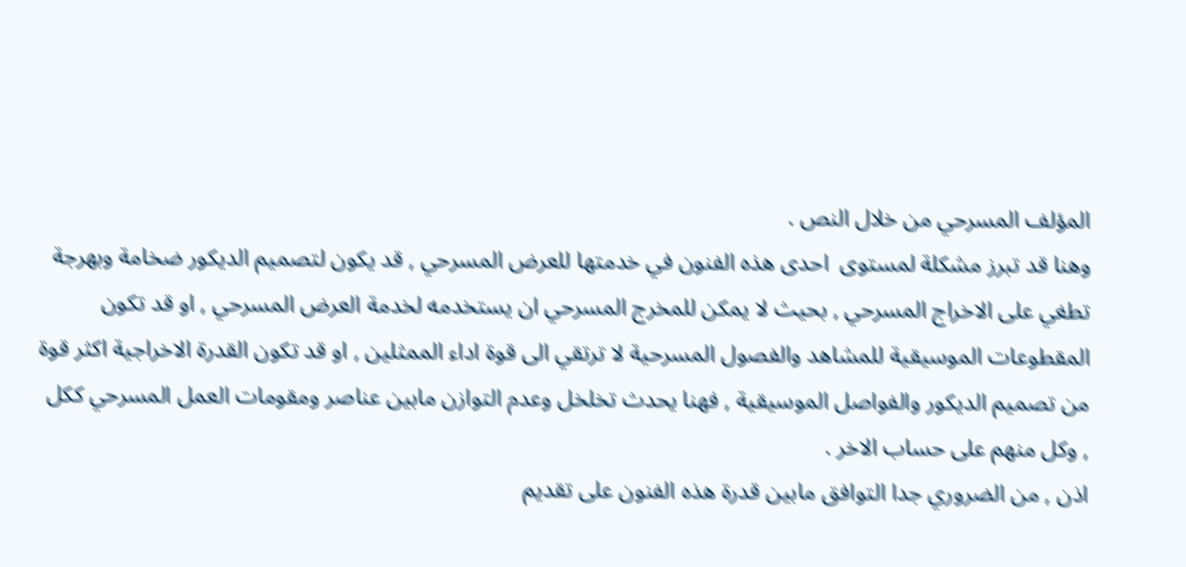المؤلف المسرحي من خلال النص .
وهنا قد تبرز مشكلة لمستوى  احدى هذه الفنون في خدمتها للعرض المسرحي , قد يكون لتصميم الديكور ضخامة وبهرجة تطغي على الاخراج المسرحي , بحيث لا يمكن للمخرج المسرحي ان يستخدمه لخدمة العرض المسرحي , او قد تكون المقطوعات الموسيقية للمشاهد والفصول المسرحية لا ترتقي الى قوة اداء الممثلين , او قد تكون القدرة الاخراجية اكثر قوة من تصميم الديكور والفواصل الموسيقية , فهنا يحدث تخلخل وعدم التوازن مابين عناصر ومقومات العمل المسرحي ككل , وكل منهم على حساب الاخر .
اذن , من الضروري جدا التوافق مابين قدرة هذه الفنون على تقديم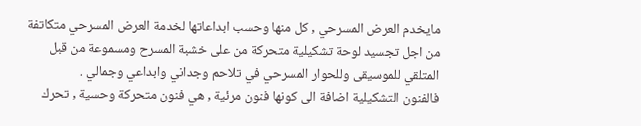مايخدم العرض المسرحي , كل منها وحسب ابداعاتها لخدمة العرض المسرحي متكاتفة من اجل تجسيد لوحة تشكيلية متحركة من على خشبة المسرح ومسموعة من قبل المتلقي للموسيقى وللحوار المسرحي في تلاحم وجداني وابداعي وجمالي .
فالفنون التشكيلية اضافة الى كونها فنون مرئية , هي فنون متحركة وحسية , تحرك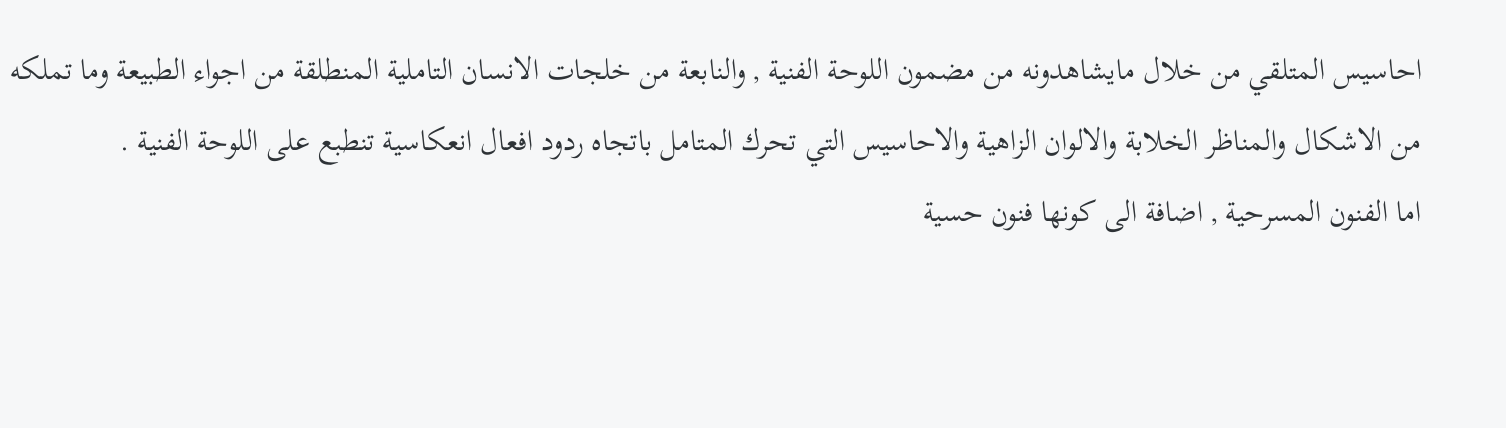احاسيس المتلقي من خلال مايشاهدونه من مضمون اللوحة الفنية , والنابعة من خلجات الانسان التاملية المنطلقة من اجواء الطبيعة وما تملكه من الاشكال والمناظر الخلابة والالوان الزاهية والاحاسيس التي تحرك المتامل باتجاه ردود افعال انعكاسية تنطبع على اللوحة الفنية .
اما الفنون المسرحية , اضافة الى كونها فنون حسية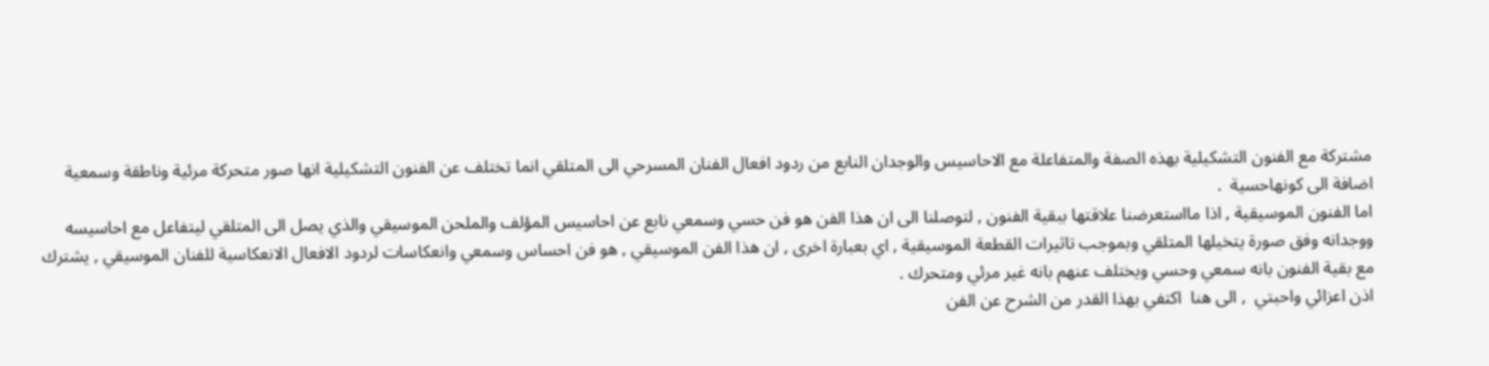مشتركة مع الفنون التشكيلية بهذه الصفة والمتفاعلة مع الاحاسيس والوجدان النابع من ردود افعال الفنان المسرحي الى المتلقي انما تختلف عن الفنون التشكيلية انها صور متحركة مرئية وناطقة وسمعية اضافة الى كونهاحسية  .
اما الفنون الموسيقية , اذا مااستعرضنا علاقتها ببقية الفنون , لتوصلنا الى ان هذا الفن هو فن حسي وسمعي نابع عن احاسيس المؤلف والملحن الموسيقي والذي يصل الى المتلقي ليتفاعل مع احاسيسه ووجدانه وفق صورة يتخيلها المتلقي وبموجب تاثيرات القطعة الموسيقية , اي بعبارة اخرى , ان هذا الفن الموسيقي , هو فن احساس وسمعي وانعكاسات لردود الافعال الانعكاسية للفنان الموسيقي , يشترك مع بقية الفنون بانه سمعي وحسي ويختلف عنهم بانه غير مرئي ومتحرك .
اذن اعزائي واحبتي  , الى هنا  اكتفي بهذا القدر من الشرح عن الفن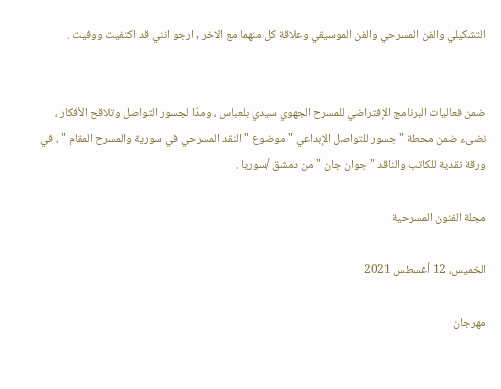التشكيلي والفن المسرحي والفن الموسيقي وعلاقة كل منهما مع الاخر , ارجو انني قد اكتفيت ووفيت .


ضمن فعاليات البرنامج الإفتراضي للمسرح الجهوي سيدي بلعباس ، ومدّا لجسور التواصل وتلاقح الأفكار ، نضىء ضمن محطة " جسور للتواصل الإبداعي " موضوع " النقد المسرحي في سورية والمسرح المقام " ، في ورقة نقدية للكاتب والناقد " جوان جان " من دمشق /سوريا .

مجلة الفنون المسرحية

الخميس، 12 أغسطس 2021

مهرجان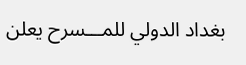بغداد الدولي للمـــسرح يعلن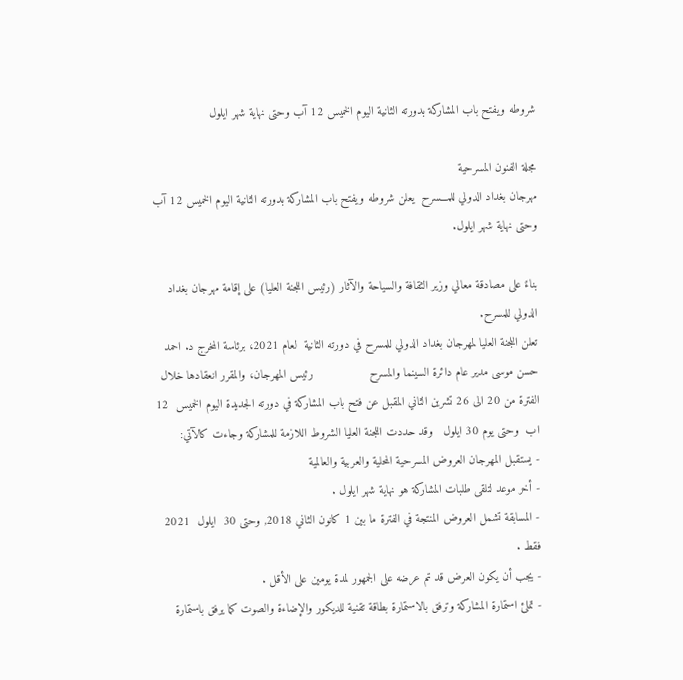شروطه ويفتح باب المشاركة بدورته الثانية اليوم الخميس 12 آب وحتى نهاية شهر ايلول

مجلة الفنون المسرحية
مهرجان بغداد الدولي للمـــسرح  يعلن شروطه ويفتح باب المشاركة بدورته الثانية اليوم الخميس 12 آب وحتى نهاية شهر ايلول.

بناءً على مصادقة معالي وزير الثقافة والسياحة والآثار (رئيس اللجنة العليا) على إقامة مهرجان بغداد الدولي للمسرح.
تعلن اللجنة العليا لمهرجان بغداد الدولي للمسرح في دورته الثانية  لعام 2021، برئاسة المخرج د. احمد حسن موسى مدير عام دائرة السينما والمسرح                رئيس المهرجان، والمقرر انعقادها خلال الفترة من 20 الى 26 تشرين الثاني المقبل عن فتح باب المشاركة في دورته الجديدة اليوم الخميس  12 اب  وحتى يوم 30 ايلول   وقد حددت اللجنة العليا الشروط اللازمة للمشاركة وجاءت كالآتي:
- يستقبل المهرجان العروض المسرحية المحلية والعربية والعالمية
- أخر موعد لتلقى طلبات المشاركة هو نهاية شهر ايلول .
- المسابقة تشمل العروض المنتجة في الفترة ما بين 1 كانون الثاني 2018, وحتى 30  ايلول  2021 فقط .
- يجب أن يكون العرض قد تم عرضه على الجمهور لمدة يومين على الأقل .
- تملئ استمارة المشاركة وترفق بالاستمارة بطاقة تقنية للديكور والإضاءة والصوت كما يرفق باستمارة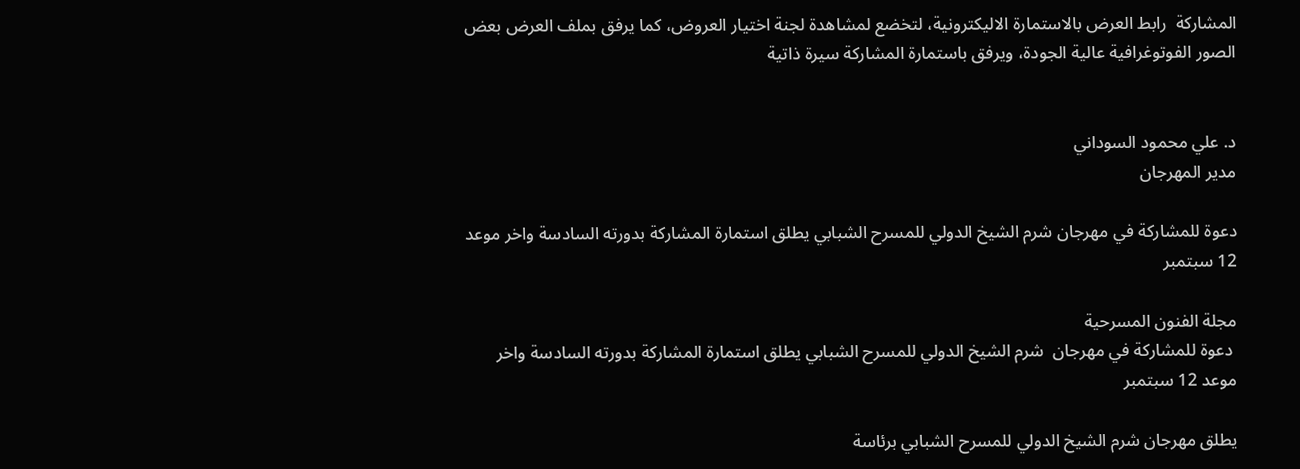المشاركة  رابط العرض بالاستمارة الاليكترونية، لتخضع لمشاهدة لجنة اختيار العروض، كما يرفق بملف العرض بعض الصور الفوتوغرافية عالية الجودة، ويرفق باستمارة المشاركة سيرة ذاتية


د. علي محمود السوداني
مدير المهرجان

دعوة للمشاركة في مهرجان شرم الشيخ الدولي للمسرح الشبابي يطلق استمارة المشاركة بدورته السادسة واخر موعد 12 سبتمبر

مجلة الفنون المسرحية
 دعوة للمشاركة في مهرجان  شرم الشيخ الدولي للمسرح الشبابي يطلق استمارة المشاركة بدورته السادسة واخر موعد 12 سبتمبر

يطلق مهرجان شرم الشيخ الدولي للمسرح الشبابي برئاسة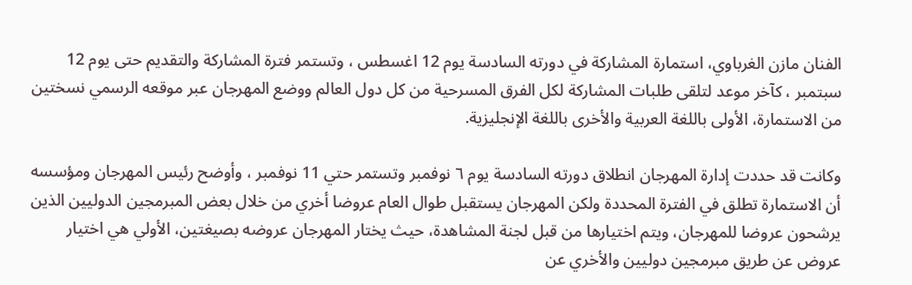الفنان مازن الغرباوي، استمارة المشاركة في دورته السادسة يوم 12 اغسطس ، وتستمر فترة المشاركة والتقديم حتى يوم 12 سبتمبر ، كآخر موعد لتلقى طلبات المشاركة لكل الفرق المسرحية من كل دول العالم ووضع المهرجان عبر موقعه الرسمي نسختين من الاستمارة، الأولى باللغة العربية والأخرى باللغة الإنجليزية.

وكانت قد حددت إدارة المهرجان انطلاق دورته السادسة يوم ٦ نوفمبر وتستمر حتي 11 نوفمبر ، وأوضح رئيس المهرجان ومؤسسه أن الاستمارة تطلق في الفترة المحددة ولكن المهرجان يستقبل طوال العام عروضا أخري من خلال بعض المبرمجين الدوليين الذين يرشحون عروضا للمهرجان، ويتم اختيارها من قبل لجنة المشاهدة، حيث يختار المهرجان عروضه بصيغتين، الأولي هي اختيار عروض عن طريق مبرمجين دوليين والأخري عن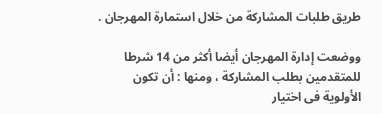طريق طلبات المشاركة من خلال استمارة المهرجان .

ووضعت إدارة المهرجان أيضا أكثر من 14 شرطا للمتقدمين بطلب المشاركة ، ومنها : أن تكون الأولوية فى اختيار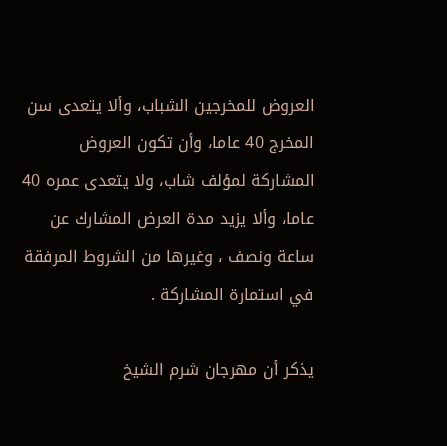العروض للمخرجين الشباب، وألا يتعدى سن المخرج 40 عاما، وأن تكون العروض المشاركة لمؤلف شاب، ولا يتعدى عمره 40 عاما، وألا يزيد مدة العرض المشارك عن ساعة ونصف ، وغيرها من الشروط المرفقة في استمارة المشاركة .

يذكر أن مهرجان شرم الشيخ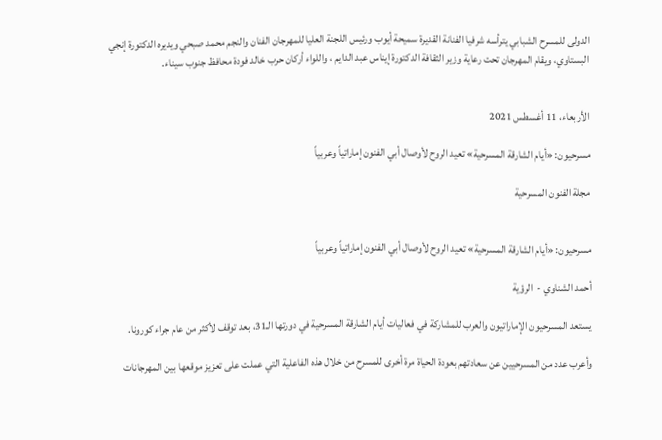الدولى للمسرح الشبابي يترأسه شرفيا الفنانة القديرة سميحة أيوب ورئيس اللجنة العليا للمهرجان الفنان والنجم محمد صبحي ويديره الدكتورة إنجي البستاوي، ويقام المهرجان تحت رعاية وزير الثقافة الدكتورة إيناس عبد الدايم ، واللواء أركان حرب خالد فودة محافظ جنوب سيناء.


الأربعاء، 11 أغسطس 2021

مسرحيون: «أيام الشارقة المسرحية» تعيد الروح لأوصال أبي الفنون إماراتياً وعربياً

مجلة الفنون المسرحية


مسرحيون: «أيام الشارقة المسرحية» تعيد الروح لأوصال أبي الفنون إماراتياً وعربياً

أحمد الشناوي -  الرؤية

يستعد المسرحيون الإماراتيون والعرب للمشاركة في فعاليات أيام الشارقة المسرحية في دورتها الـ31، بعد توقف لأكثر من عام جراء كورونا.

وأعرب عدد من المسرحيين عن سعادتهم بعودة الحياة مرة أخرى للمسرح من خلال هذه الفاعلية التي عملت على تعزيز موقعها بين المهرجانات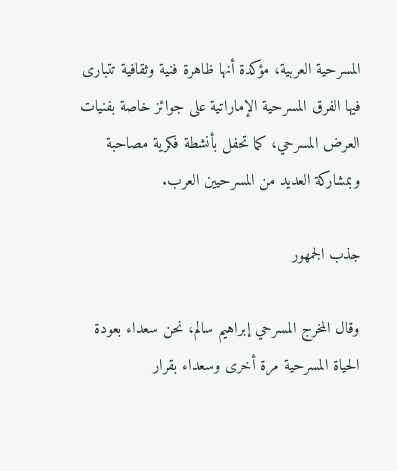المسرحية العربية، مؤكدة أنها ظاهرة فنية وثقافية تتبارى فيها الفرق المسرحية الإماراتية على جوائز خاصة بفنيات العرض المسرحي، كما تحفل بأنشطة فكرية مصاحبة وبمشاركة العديد من المسرحيين العرب.

جذب الجمهور

وقال المخرج المسرحي إبراهيم سالم، نحن سعداء بعودة الحياة المسرحية مرة أخرى وسعداء بقرار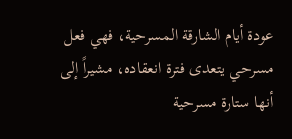عودة أيام الشارقة المسرحية، فهي فعل مسرحي يتعدى فترة انعقاده، مشيراً إلى أنها ستارة مسرحية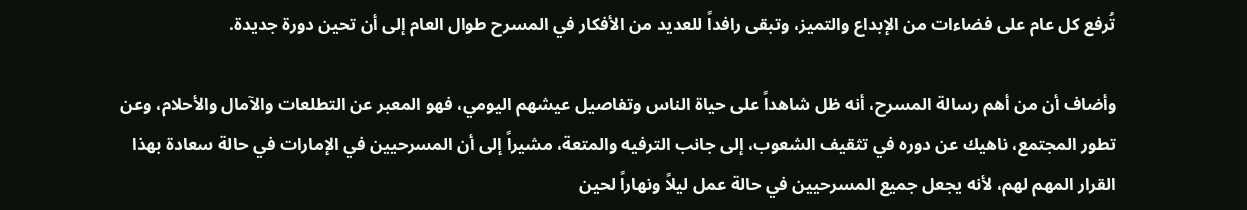تُرفع كل عام على فضاءات من الإبداع والتميز، وتبقى رافداً للعديد من الأفكار في المسرح طوال العام إلى أن تحين دورة جديدة.

وأضاف أن من أهم رسالة المسرح، أنه ظل شاهداً على حياة الناس وتفاصيل عيشهم اليومي، فهو المعبر عن التطلعات والآمال والأحلام، وعن تطور المجتمع، ناهيك عن دوره في تثقيف الشعوب، إلى جانب الترفيه والمتعة، مشيراً إلى أن المسرحيين في الإمارات في حالة سعادة بهذا القرار المهم لهم، لأنه يجعل جميع المسرحيين في حالة عمل ليلاً ونهاراً لحين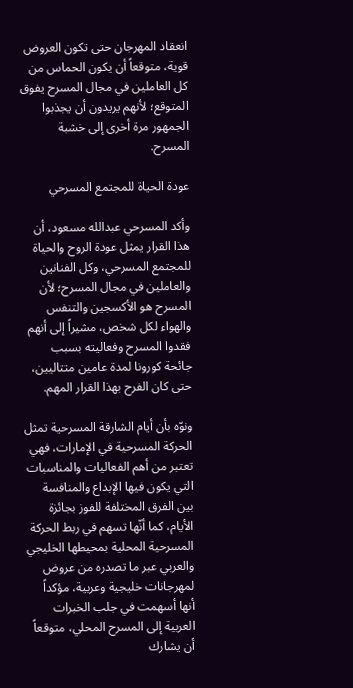انعقاد المهرجان حتى تكون العروض قوية، متوقعاً أن يكون الحماس من كل العاملين في مجال المسرح يفوق المتوقع؛ لأنهم يريدون أن يجذبوا الجمهور مرة أخرى إلى خشبة المسرح.

عودة الحياة للمجتمع المسرحي

وأكد المسرحي عبدالله مسعود، أن هذا القرار يمثل عودة الروح والحياة للمجتمع المسرحي، وكل الفنانين والعاملين في مجال المسرح؛ لأن المسرح هو الأكسجين والتنفس والهواء لكل شخص، مشيراً إلى أنهم فقدوا المسرح وفعاليته بسبب جائحة كورونا لمدة عامين متتاليين، حتى كان الفرح بهذا القرار المهم.

ونوّه بأن أيام الشارقة المسرحية تمثل الحركة المسرحية في الإمارات، فهي تعتبر من أهم الفعاليات والمناسبات التي يكون فيها الإبداع والمنافسة بين الفرق المختلفة للفوز بجائزة الأيام، كما أنّها تسهم في ربط الحركة المسرحية المحلية بمحيطها الخليجي والعربي عبر ما تصدره من عروض لمهرجانات خليجية وعربية، مؤكداً أنها أسهمت في جلب الخبرات العربية إلى المسرح المحلي، متوقعاً أن يشارك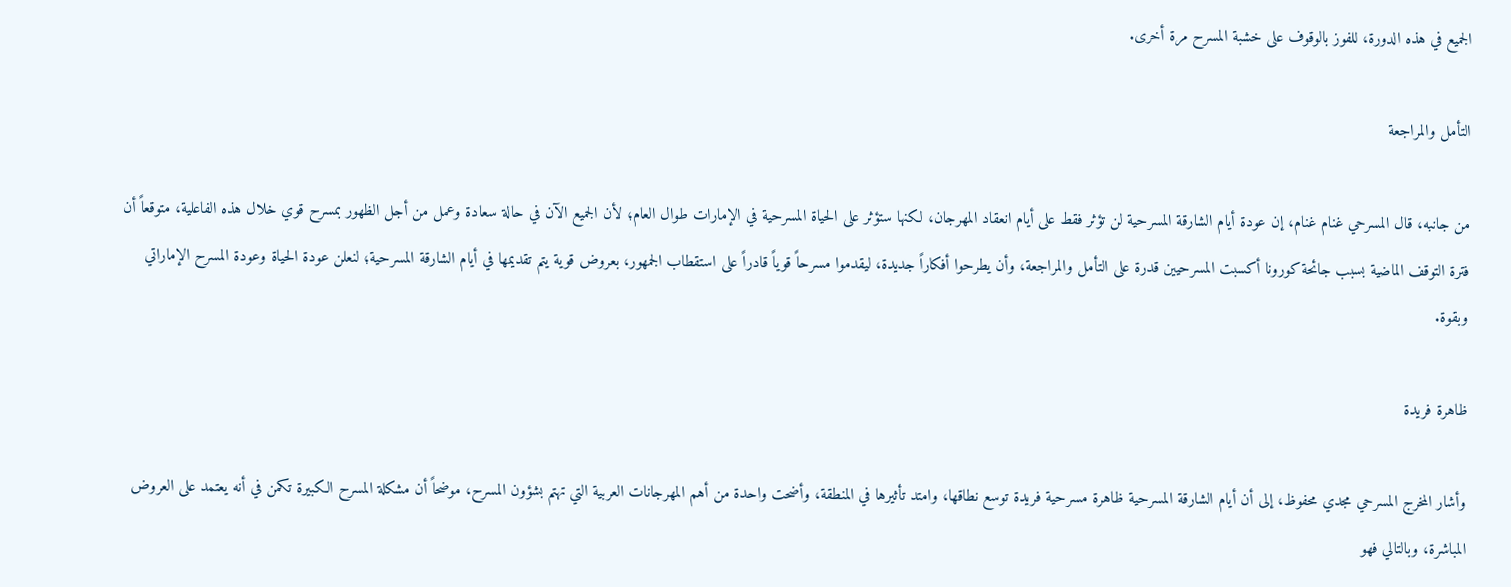الجميع في هذه الدورة، للفوز بالوقوف على خشبة المسرح مرة أخرى.

التأمل والمراجعة

من جانبه، قال المسرحي غنام غنام، إن عودة أيام الشارقة المسرحية لن تؤثر فقط على أيام انعقاد المهرجان، لكنها ستؤثر على الحياة المسرحية في الإمارات طوال العام؛ لأن الجميع الآن في حالة سعادة وعمل من أجل الظهور بمسرح قوي خلال هذه الفاعلية، متوقعاً أن فترة التوقف الماضية بسبب جائحة كورونا أكسبت المسرحيين قدرة على التأمل والمراجعة، وأن يطرحوا أفكاراً جديدة، ليقدموا مسرحاً قوياً قادراً على استقطاب الجمهور، بعروض قوية يتم تقديمها في أيام الشارقة المسرحية؛ لنعلن عودة الحياة وعودة المسرح الإماراتي وبقوة.

ظاهرة فريدة

وأشار المخرج المسرحي مجدي محفوظ، إلى أن أيام الشارقة المسرحية ظاهرة مسرحية فريدة توسع نطاقها، وامتد تأثيرها في المنطقة، وأضحت واحدة من أهم المهرجانات العربية التي تهتم بشؤون المسرح، موضحاً أن مشكلة المسرح الكبيرة تكمن في أنه يعتمد على العروض المباشرة، وبالتالي فهو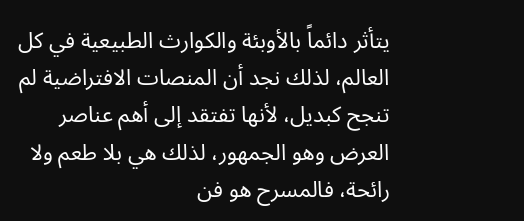يتأثر دائماً بالأوبئة والكوارث الطبيعية في كل العالم، لذلك نجد أن المنصات الافتراضية لم تنجح كبديل، لأنها تفتقد إلى أهم عناصر العرض وهو الجمهور، لذلك هي بلا طعم ولا رائحة، فالمسرح هو فن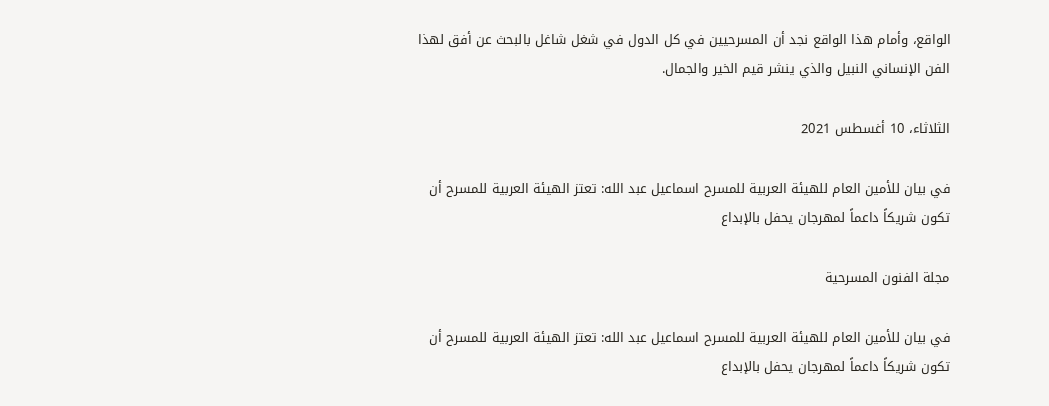الواقع، وأمام هذا الواقع نجد أن المسرحيين في كل الدول في شغل شاغل بالبحث عن أفق لهذا الفن الإنساني النبيل والذي ينشر قيم الخير والجمال.

الثلاثاء، 10 أغسطس 2021

في بيان للأمين العام للهيئة العربية للمسرح اسماعيل عبد الله: تعتز الهيئة العربية للمسرح أن تكون شريكاً داعماً لمهرجان يحفل بالإبداع

مجلة الفنون المسرحية

في بيان للأمين العام للهيئة العربية للمسرح اسماعيل عبد الله: تعتز الهيئة العربية للمسرح أن تكون شريكاً داعماً لمهرجان يحفل بالإبداع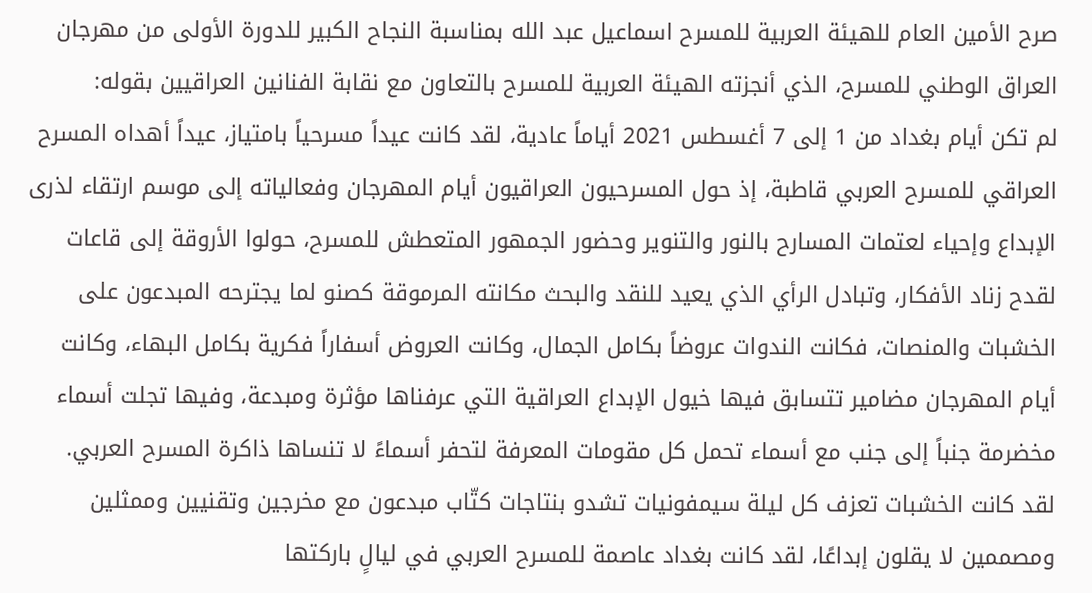صرح الأمين العام للهيئة العربية للمسرح اسماعيل عبد الله بمناسبة النجاح الكبير للدورة الأولى من مهرجان العراق الوطني للمسرح، الذي أنجزته الهيئة العربية للمسرح بالتعاون مع نقابة الفنانين العراقيين بقوله:
لم تكن أيام بغداد من 1 إلى 7 أغسطس 2021 أياماً عادية، لقد كانت عيداً مسرحياً بامتياز، عيداً أهداه المسرح العراقي للمسرح العربي قاطبة، إذ حول المسرحيون العراقيون أيام المهرجان وفعالياته إلى موسم ارتقاء لذرى الإبداع وإحياء لعتمات المسارح بالنور والتنوير وحضور الجمهور المتعطش للمسرح، حولوا الأروقة إلى قاعات لقدح زناد الأفكار، وتبادل الرأي الذي يعيد للنقد والبحث مكانته المرموقة كصنو لما يجترحه المبدعون على الخشبات والمنصات، فكانت الندوات عروضاً بكامل الجمال، وكانت العروض أسفاراً فكرية بكامل البهاء، وكانت أيام المهرجان مضامير تتسابق فيها خيول الإبداع العراقية التي عرفناها مؤثرة ومبدعة، وفيها تجلت أسماء مخضرمة جنباً إلى جنب مع أسماء تحمل كل مقومات المعرفة لتحفر أسماءً لا تنساها ذاكرة المسرح العربي.
لقد كانت الخشبات تعزف كل ليلة سيمفونيات تشدو بنتاجات كتّاب مبدعون مع مخرجين وتقنيين وممثلين ومصممين لا يقلون إبداعًا، لقد كانت بغداد عاصمة للمسرح العربي في ليالٍ باركتها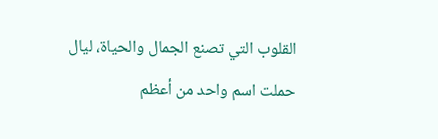القلوب التي تصنع الجمال والحياة، ليال حملت اسم واحد من أعظم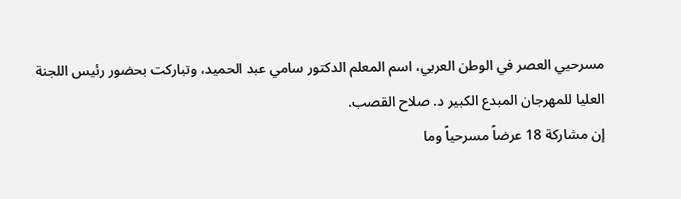مسرحيي العصر في الوطن العربي، اسم المعلم الدكتور سامي عبد الحميد، وتباركت بحضور رئيس اللجنة العليا للمهرجان المبدع الكبير د. صلاح القصب.
إن مشاركة 18 عرضاً مسرحياً وما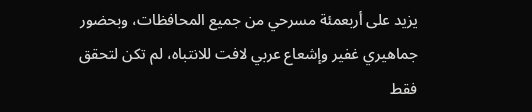يزيد على أربعمئة مسرحي من جميع المحافظات، وبحضور جماهيري غفير وإشعاع عربي لافت للانتباه، لم تكن لتحقق فقط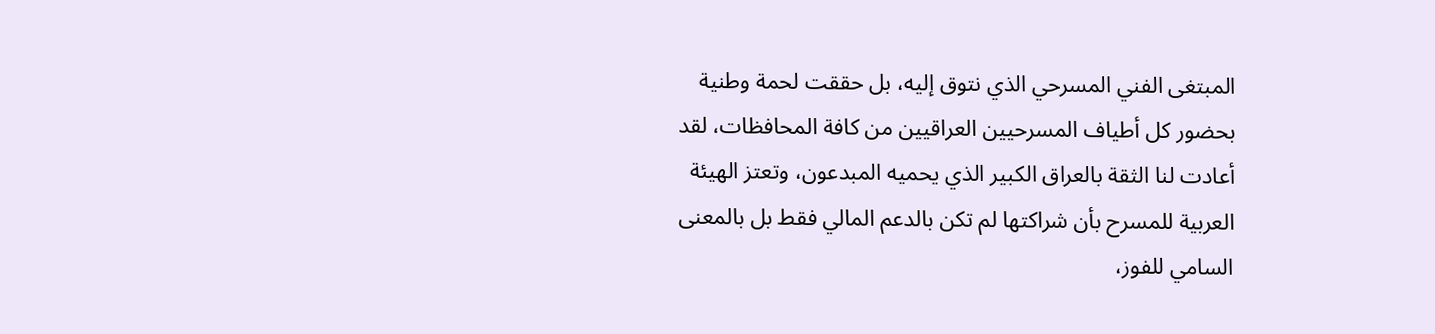المبتغى الفني المسرحي الذي نتوق إليه، بل حققت لحمة وطنية بحضور كل أطياف المسرحيين العراقيين من كافة المحافظات، لقد أعادت لنا الثقة بالعراق الكبير الذي يحميه المبدعون، وتعتز الهيئة العربية للمسرح بأن شراكتها لم تكن بالدعم المالي فقط بل بالمعنى السامي للفوز،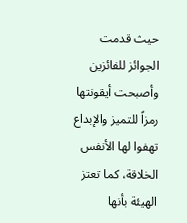حيث قدمت الجوائز للفائزين وأصبحت أيقونتها رمزاً للتميز والإبداع تهفوا لها الأنفس الخلاقة، كما تعتز الهيئة بأنها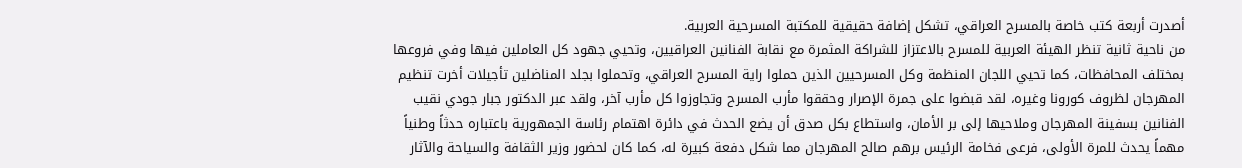أصدرت أربعة كتب خاصة بالمسرح العراقي، تشكل إضافة حقيقية للمكتبة المسرحية العربية.
من ناحية ثانية تنظر الهيئة العربية للمسرح بالاعتزاز للشراكة المثمرة مع نقابة الفنانين العراقيين، وتحيي جهود كل العاملين فيها وفي فروعها بمختلف المحافظات، كما تحيي اللجان المنظمة وكل المسرحيين الذين حملوا راية المسرح العراقي، وتحملوا بجلد المناضلين تأجيلات أخرت تنظيم المهرجان لظروف كورونا وغيره، لقد قبضوا على جمرة الإصرار وحققوا مأرب المسرح وتجاوزوا كل مأرب آخر، ولقد عبر الدكتور جبار جودي نقيب الفنانين بسفينة المهرجان وملاحيها إلى بر الأمان، واستطاع بكل صدق أن يضع الحدث في دائرة اهتمام رئاسة الجمهورية باعتباره حدثاً وطنياً مهماً يحدث للمرة الأولى، فرعى فخامة الرئيس برهم صالح المهرجان مما شكل دفعة كبيرة له، كما كان لحضور وزير الثقافة والسياحة والآثار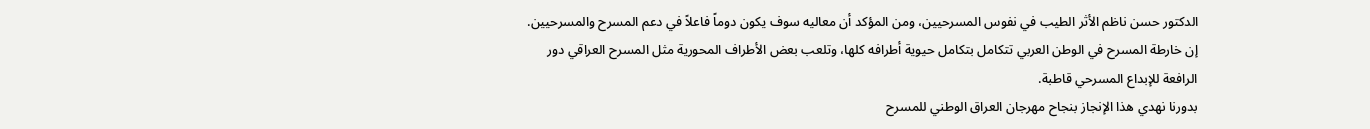الدكتور حسن ناظم الأثر الطيب في نفوس المسرحيين، ومن المؤكد أن معاليه سوف يكون دوماً فاعلاً في دعم المسرح والمسرحيين.
إن خارطة المسرح في الوطن العربي تتكامل بتكامل حيوية أطرافه كلها، وتلعب بعض الأطراف المحورية مثل المسرح العراقي دور الرافعة للإبداع المسرحي قاطبة.
بدورنا نهدي هذا الإنجاز بنجاح مهرجان العراق الوطني للمسرح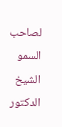لصاحب السمو الشيخ الدكتور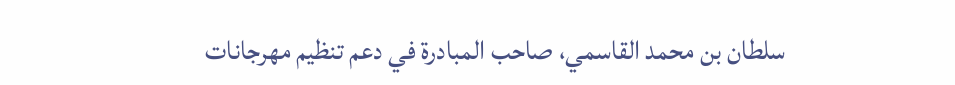سلطان بن محمد القاسمي، صاحب المبادرة في دعم تنظيم مهرجانات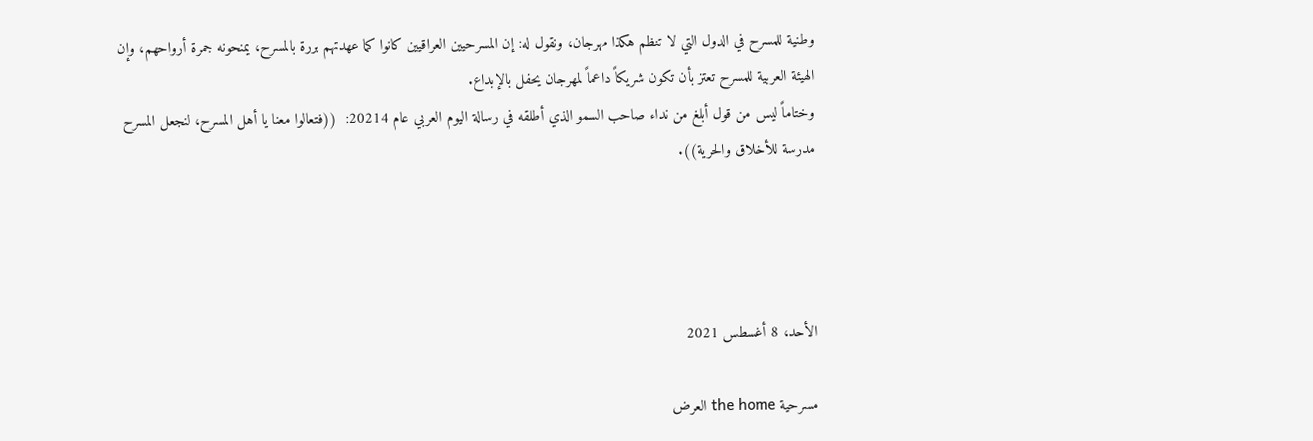وطنية للمسرح في الدول التي لا تنظم هكذا مهرجان، ونقول له: إن المسرحيين العراقيين كانوا كما عهدتهم بررة بالمسرح، يمنحونه جمرة أرواحهم، وإن الهيئة العربية للمسرح تعتز بأن تكون شريكاً داعماً لمهرجان يحفل بالإبداع.
وختاماً ليس من قول أبلغ من نداء صاحب السمو الذي أطلقه في رسالة اليوم العربي عام 20214:  ((فتعالوا معنا يا أهل المسرح، لنجعل المسرح مدرسة للأخلاق والحرية)).




الأحد، 8 أغسطس 2021

مسرحية the home العرض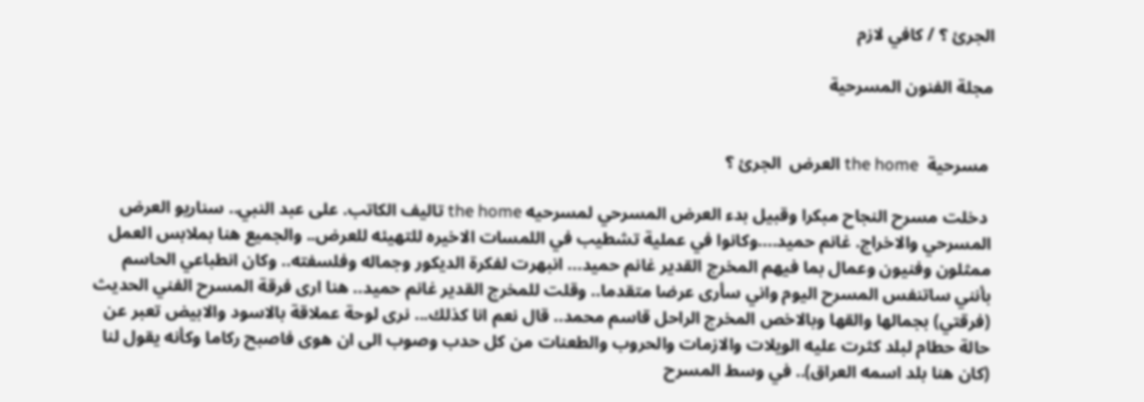الجرئ ؟ / كافي لازم

مجلة الفنون المسرحية


 مسرحية  the home العرض  الجرئ ؟

 دخلت مسرح النجاح مبكرا وقبيل بدء العرض المسرحي لمسرحيه the home تاليف الكاتب. على عبد النبي.. سناريو العرض المسرحي والاخراج. غانم حميد....وكانوا في عملية تشطيب في اللمسات الاخيره للتهيئه للعرض.. والجميع هنا بملابس العمل ممثلون وفنيون وعمال بما فيهم المخرج القدير غانم حميد... انبهرت لفكرة الديكور وجماله وفلسفته.. وكان انطباعي الحاسم بأنني ساتنفس المسرح اليوم واني سأرى عرضا متقدما.. وقلت للمخرج القدير غانم حميد.. هنا ارى فرقة المسرح الفني الحديث (فرقتي) بجمالها والقها وبالاخص المخرج الراحل قاسم محمد.. قال نعم انا كذلك... نرى لوحة عملاقة بالاسود والابيض تعبر عن حالة حطام لبلد كثرت عليه الويلات والازمات والحروب والطعنات من كل حدب وصوب الى ان هوى فاصبح ركاما وكأنه يقول لنا (كان هنا بلد اسمه العراق).. في وسط المسرح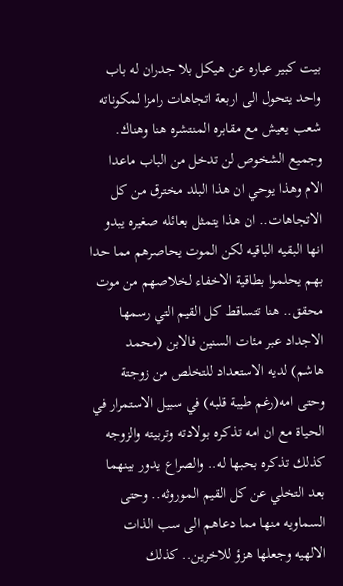بيت كبير عباره عن هيكل بلا جدران له باب واحد يتحول الى اربعة اتجاهات رامزا لمكوناته شعب يعيش مع مقابره المنتشره هنا وهناك. وجميع الشخوص لن تدخل من الباب ماعدا الام وهذا يوحي ان هذا البلد مخترق من كل الاتجاهات.. ان هذا يتمثل بعائله صغيره يبدو انها البقيه الباقيه لكن الموت يحاصرهم مما حدا بهم يحلموا بطاقية الاخفاء لخلاصهم من موت محقق.. هنا تتساقط كل القيم التي رسمها الاجداد عبر مئات السنين فالابن (محمد هاشم) لديه الاستعداد للتخلص من زوجتة وحتى امه(رغم طيبة قلبه) في سبيل الاستمرار في الحياة مع ان امه تذكره بولادته وتربيته والزوجه كذلك تذكره بحبها له.. والصراع يدور بينهما بعد التخلي عن كل القيم الموروثه.. وحتى السماويه منها مما دعاهم الى سب الذات الالهيه وجعلها هزؤ للاخرين.. كذلك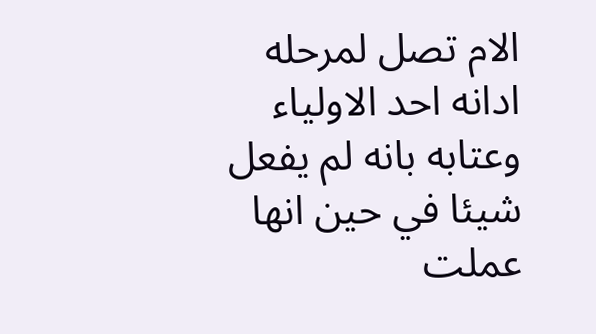الام تصل لمرحله ادانه احد الاولياء وعتابه بانه لم يفعل شيئا في حين انها عملت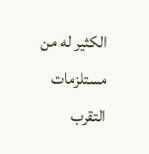الكثير له من مستلزمات التقرب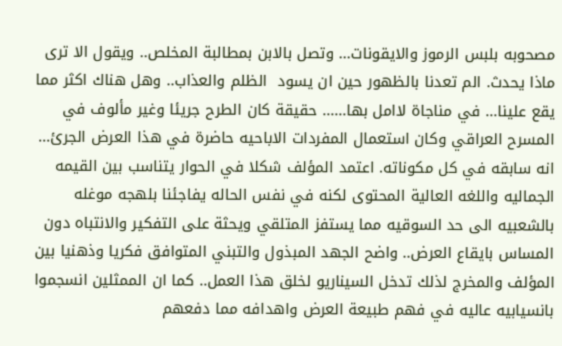مصحوبه بلبس الرموز والايقونات... وتصل بالابن بمطالبة المخلص.. ويقول الا ترى ماذا يحدث. الم تعدنا بالظهور حين ان يسود  الظلم والعذاب.. وهل هناك اكثر مما يقع علينا... في مناجاة لاامل بها...... حقيقة كان الطرح جريئا وغير مألوف في المسرح العراقي وكان استعمال المفردات الاباحيه حاضرة في هذا العرض الجرئ... انه سابقه في كل مكوناته. اعتمد المؤلف شكلا في الحوار يتناسب بين القيمه الجماليه واللغه العالية المحتوى لكنه في نفس الحاله يفاجئنا بلهجه موغله بالشعبيه الى حد السوقيه مما يستفز المتلقي ويحثة على التفكير والانتباه دون المساس بايقاع العرض.. واضح الجهد المبذول والتبني المتوافق فكريا وذهنيا بين المؤلف والمخرج لذلك تدخل السيناريو لخلق هذا العمل.. كما ان الممثلين انسجموا بانسيابيه عاليه في فهم طبيعة العرض واهدافه مما دفعهم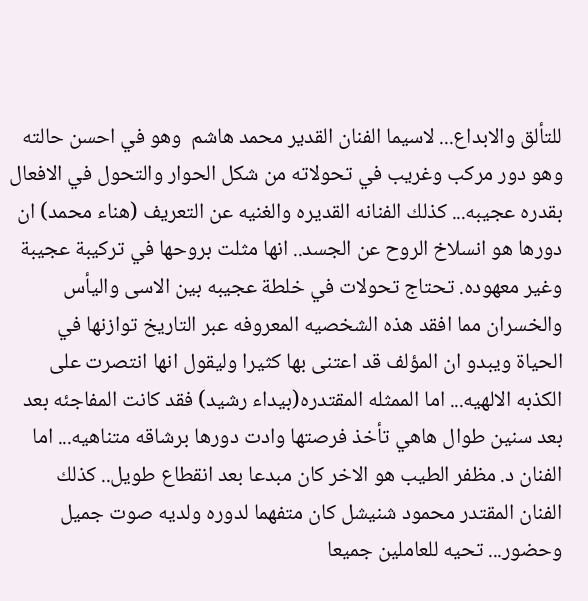للتألق والابداع... لاسيما الفنان القدير محمد هاشم  وهو في احسن حالته وهو دور مركب وغريب في تحولاته من شكل الحوار والتحول في الافعال بقدره عجيبه... كذلك الفنانه القديره والغنيه عن التعريف (هناء محمد) ان دورها هو انسلاخ الروح عن الجسد.. انها مثلت بروحها في تركيبة عجيبة وغير معهوده. تحتاج تحولات في خلطة عجيبه بين الاسى واليأس والخسران مما افقد هذه الشخصيه المعروفه عبر التاريخ توازنها في الحياة ويبدو ان المؤلف قد اعتنى بها كثيرا وليقول انها انتصرت على الكذبه الالهيه... اما الممثله المقتدره(بيداء رشيد) فقد كانت المفاجئه بعد بعد سنين طوال هاهي تأخذ فرصتها وادت دورها برشاقه متناهيه... اما الفنان د. مظفر الطيب هو الاخر كان مبدعا بعد انقطاع طويل.. كذلك الفنان المقتدر محمود شنيشل كان متفهما لدوره ولديه صوت جميل وحضور... تحيه للعاملين جميعا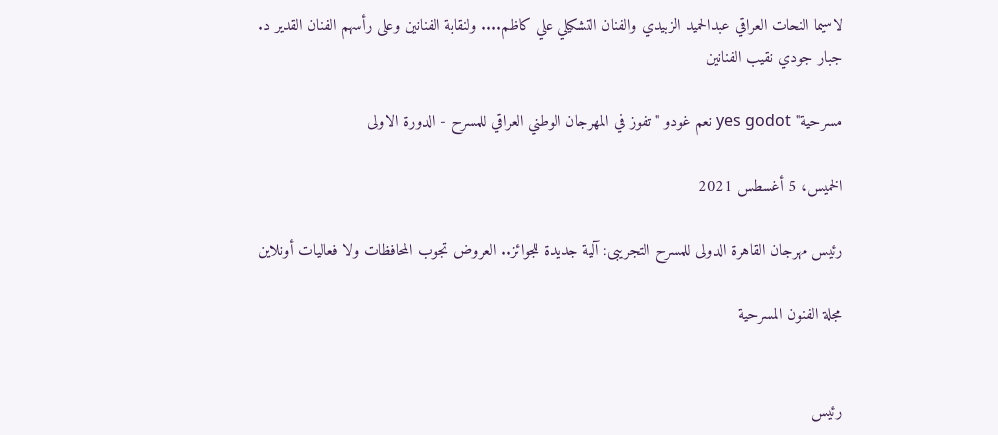لاسيما النحات العراقي عبدالحميد الزبيدي والفنان التشكيلي علي كاظم.... ولنقابة الفنانين وعلى رأسهم الفنان القدير د. جبار جودي نقيب الفنانين

مسرحية" yes godot نعم غودو "تفوز في المهرجان الوطني العراقي للمسرح - الدورة الاولى

الخميس، 5 أغسطس 2021

رئيس مهرجان القاهرة الدولى للمسرح التجريبى: آلية جديدة للجوائز.. العروض تجوب المحافظات ولا فعاليات أونلاين

مجلة الفنون المسرحية


رئيس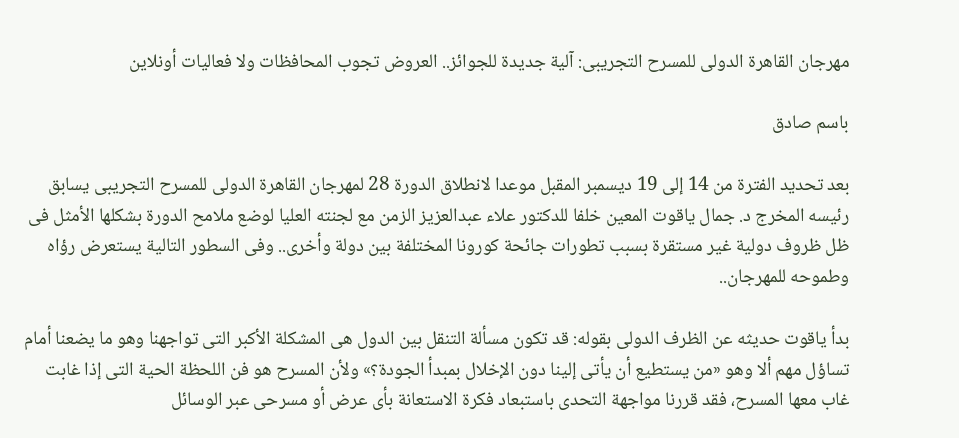مهرجان القاهرة الدولى للمسرح التجريبى: آلية جديدة للجوائز.. العروض تجوب المحافظات ولا فعاليات أونلاين

باسم صادق

بعد تحديد الفترة من 14 إلى 19 ديسمبر المقبل موعدا لانطلاق الدورة 28 لمهرجان القاهرة الدولى للمسرح التجريبى يسابق رئيسه المخرج د. جمال ياقوت المعين خلفا للدكتور علاء عبدالعزيز الزمن مع لجنته العليا لوضع ملامح الدورة بشكلها الأمثل فى ظل ظروف دولية غير مستقرة بسبب تطورات جائحة كورونا المختلفة بين دولة وأخرى.. وفى السطور التالية يستعرض رؤاه وطموحه للمهرجان..

بدأ ياقوت حديثه عن الظرف الدولى بقوله: قد تكون مسألة التنقل بين الدول هى المشكلة الأكبر التى تواجهنا وهو ما يضعنا أمام تساؤل مهم ألا وهو «من يستطيع أن يأتى إلينا دون الإخلال بمبدأ الجودة؟» ولأن المسرح هو فن اللحظة الحية التى إذا غابت غاب معها المسرح، فقد قررنا مواجهة التحدى باستبعاد فكرة الاستعانة بأى عرض أو مسرحى عبر الوسائل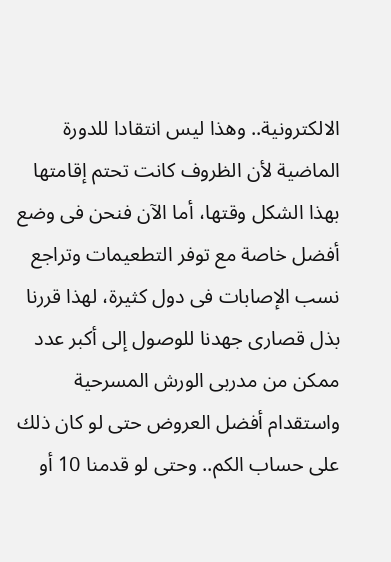الالكترونية.. وهذا ليس انتقادا للدورة الماضية لأن الظروف كانت تحتم إقامتها بهذا الشكل وقتها، أما الآن فنحن فى وضع أفضل خاصة مع توفر التطعيمات وتراجع نسب الإصابات فى دول كثيرة، لهذا قررنا بذل قصارى جهدنا للوصول إلى أكبر عدد ممكن من مدربى الورش المسرحية واستقدام أفضل العروض حتى لو كان ذلك على حساب الكم.. وحتى لو قدمنا 10 أو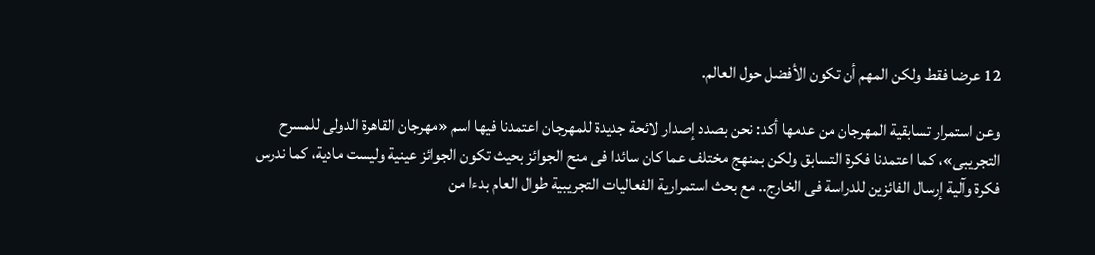12 عرضا فقط ولكن المهم أن تكون الأفضل حول العالم.

وعن استمرار تسابقية المهرجان من عدمها أكد: نحن بصدد إصدار لائحة جديدة للمهرجان اعتمدنا فيها اسم «مهرجان القاهرة الدولى للمسرح التجريبى»، كما اعتمدنا فكرة التسابق ولكن بمنهج مختلف عما كان سائدا فى منح الجوائز بحيث تكون الجوائز عينية وليست مادية، كما ندرس فكرة وآلية إرسال الفائزين للدراسة فى الخارج.. مع بحث استمرارية الفعاليات التجريبية طوال العام بدءا من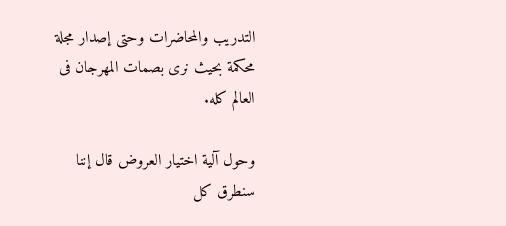التدريب والمحاضرات وحتى إصدار مجلة محكمة بحيث نرى بصمات المهرجان فى العالم كله.

وحول آلية اختيار العروض قال إننا سنطرق كل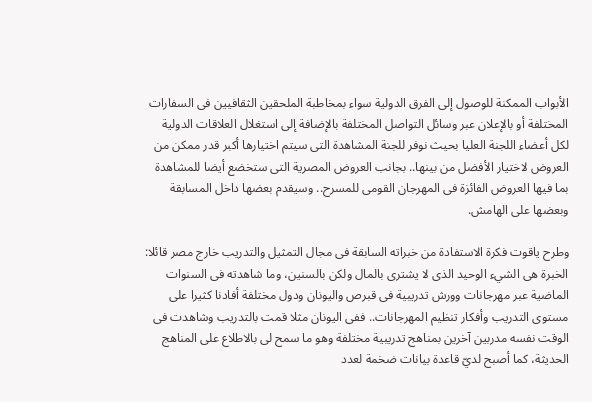الأبواب الممكنة للوصول إلى الفرق الدولية سواء بمخاطبة الملحقين الثقافيين فى السفارات المختلفة أو بالإعلان عبر وسائل التواصل المختلفة بالإضافة إلى استغلال العلاقات الدولية لكل أعضاء اللجنة العليا بحيث نوفر للجنة المشاهدة التى سيتم اختيارها أكبر قدر ممكن من العروض لاختيار الأفضل من بينها.. بجانب العروض المصرية التى ستخضع أيضا للمشاهدة بما فيها العروض الفائزة فى المهرجان القومى للمسرح.. وسيقدم بعضها داخل المسابقة وبعضها على الهامش.

وطرح ياقوت فكرة الاستفادة من خبراته السابقة فى مجال التمثيل والتدريب خارج مصر قائلا: الخبرة هى الشيء الوحيد الذى لا يشترى بالمال ولكن بالسنين، وما شاهدته فى السنوات الماضية عبر مهرجانات وورش تدريبية فى قبرص واليونان ودول مختلفة أفادنا كثيرا على مستوى التدريب وأفكار تنظيم المهرجانات.. ففى اليونان مثلا قمت بالتدريب وشاهدت فى الوقت نفسه مدربين آخرين بمناهج تدريبية مختلفة وهو ما سمح لى بالاطلاع على المناهج الحديثة، كما أصبح لديّ قاعدة بيانات ضخمة لعدد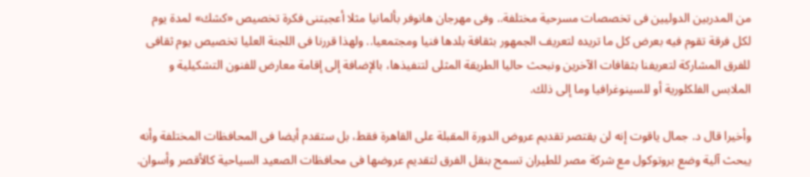من المدربين الدوليين فى تخصصات مسرحية مختلفة.. وفى مهرجان هانوفر بألمانيا مثلا أعجبتنى فكرة تخصيص «كشك» لمدة يوم لكل فرقة تقوم فيه بعرض كل ما تريده لتعريف الجمهور بثقافة بلدها فنيا ومجتمعيا.. ولهذا قررنا فى اللجنة العليا تخصيص يوم ثقافى للفرق المشاركة لتعريفنا بثقافات الآخرين ونبحث حاليا الطريقة المثلى لتنفيذها، بالإضافة إلى إقامة معارض للفنون التشكيلية و الملابس الفلكلورية أو للسينوغرافيا وما إلى ذلك.

وأخيرا قال د. جمال ياقوت إنه لن يقتصر تقديم عروض الدورة المقبلة على القاهرة فقط، بل ستقدم أيضا فى المحافظات المختلفة وأنه يبحث آلية وضع بروتوكول مع شركة مصر للطيران تسمح بنقل الفرق لتقديم عروضها فى محافظات الصعيد السياحية كالأقصر وأسوان.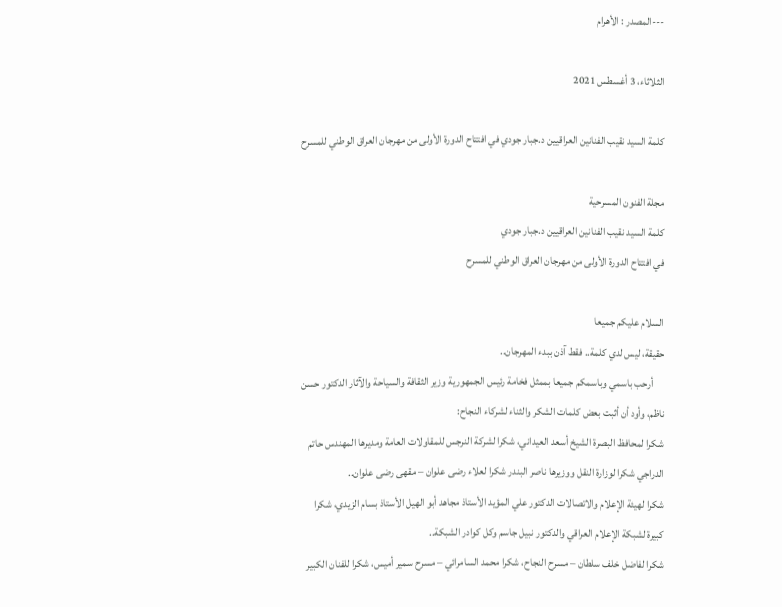---المصدر : الأهرام

الثلاثاء، 3 أغسطس 2021

كلمة السيد نقيب الفنانين العراقيين د.جبار جودي في افتتاح الدورة الأولى من مهرجان العراق الوطني للمسرح

مجلة الفنون المسرحية
كلمة السيد نقيب الفنانين العراقيين د.جبار جودي
في افتتاح الدورة الأولى من مهرجان العراق الوطني للمسرح

السلام عليكم جميعا
حقيقة، ليس لدي كلمة.. فقط آذن ببدء المهرجان..
     أرحب باسمي وباسمكم جميعا بممثل فخامة رئيس الجمهورية وزير الثقافة والسياحة والآثار الدكتور حسن ناظم، وأود أن أثبت بعض كلمات الشكر والثناء لشركاء النجاح:
شكرا لمحافظ البصرة الشيخ أسعد العيداني، شكرا لشركة النرجس للمقاولات العامة ومديرها المهندس حاتم الدراجي شكرا لوزارة النقل ووزيرها ناصر البندر شكرا لعلاء رضى علوان – مقهى رضى علوان..
شكرا لهيئة الإعلام والاتصالات الدكتور علي المؤيد الأستاذ مجاهد أبو الهيل الأستاذ بسام الزيدي، شكرا كبيرة لشبكة الإعلام العراقي والدكتور نبيل جاسم وكل كوادر الشبكة..
شكرا لفاضل خلف سلطان – مسرح النجاح، شكرا محمد السامرائي – مسرح سمير أميس، شكرا للفنان الكبير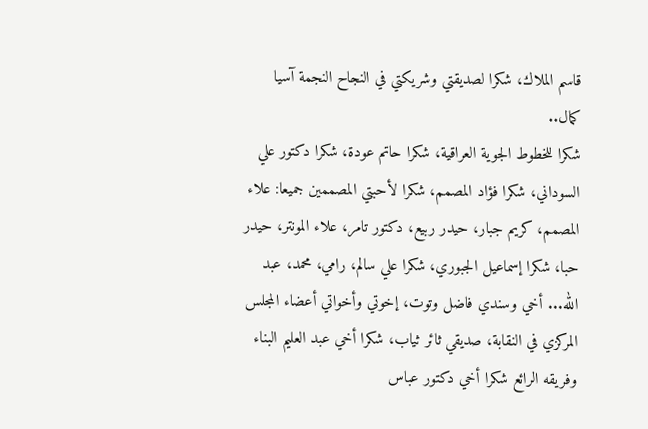قاسم الملاك، شكرا لصديقتي وشريكتي في النجاح النجمة آسيا كمال..
شكرا للخطوط الجوية العراقية، شكرا حاتم عودة، شكرا دكتور علي السوداني، شكرا فؤاد المصمم، شكرا لأحبتي المصممين جميعا: علاء المصمم، كريم جبار، حيدر ربيع، دكتور تامر، علاء المونتر، حيدر حبا، شكرا إسماعيل الجبوري، شكرا علي سالم، رامي، محمد، عبد الله... أخي وسندي فاضل وتوت، إخوتي وأخواتي أعضاء المجلس المركزي في النقابة، صديقي ثائر ثياب، شكرا أخي عبد العليم البناء وفريقه الرائع شكرا أخي دكتور عباس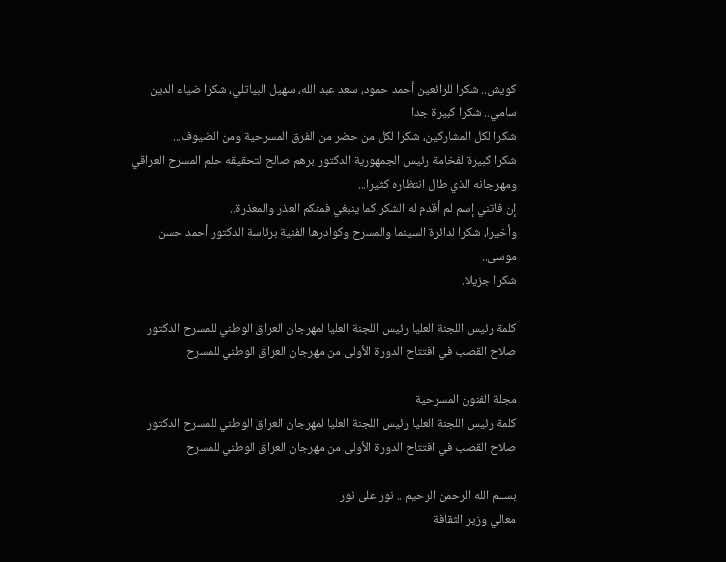كويش.. شكرا للرائعين أحمد حمود، سعد عبد الله، سهيل البياتلي، شكرا ضياء الدين سامي.. شكرا كبيرة جدا
شكرا لكل المشاركين، شكرا لكل من حضر من الفرق المسرحية ومن الضيوف...
شكرا كبيرة لفخامة رئيس الجمهورية الدكتور برهم صالح لتحقيقه حلم المسرح العراقي ومهرجانه الذي طال انتظاره كثيرا...
إن فاتني إسم لم أقدم له الشكر كما ينبغي فمنكم العذر والمعذرة..
وأخيرا، شكرا لدائرة السينما والمسرح وكوادرها الفنية برئاسة الدكتور أحمد حسن موسى..
شكرا جزيلا.

كلمة رئيس اللجنة العليا رئيس اللجنة العليا لمهرجان العراق الوطني للمسرح الدكتور صلاح القصب في افتتاح الدورة الأولى من مهرجان العراق الوطني للمسرح

مجلة الفنون المسرحية
كلمة رئيس اللجنة العليا رئيس اللجنة العليا لمهرجان العراق الوطني للمسرح الدكتور صلاح القصب في افتتاح الدورة الأولى من مهرجان العراق الوطني للمسرح

بســم الله الرحمن الرحيم .. نور على نور
معالي وزير الثقافة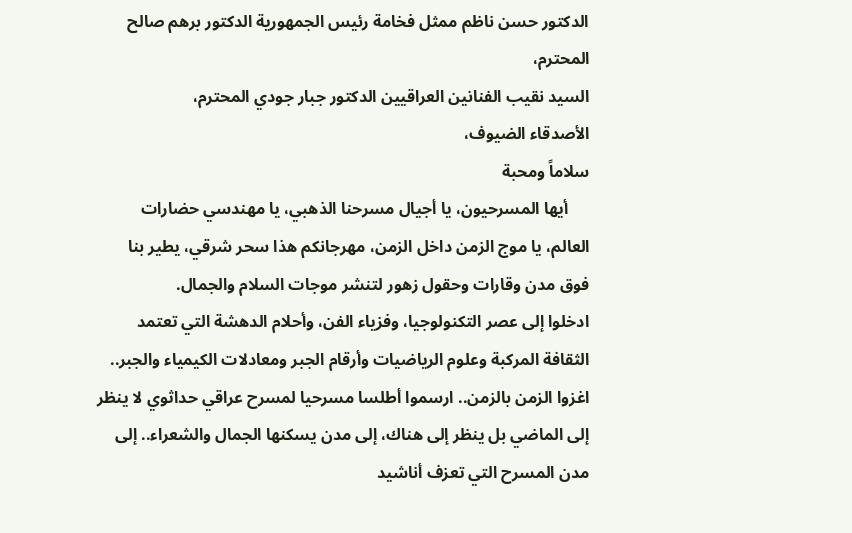الدكتور حسن ناظم ممثل فخامة رئيس الجمهورية الدكتور برهم صالح المحترم،
السيد نقيب الفنانين العراقيين الدكتور جبار جودي المحترم،
الأصدقاء الضيوف،
سلاماً ومحبة
     أيها المسرحيون، يا أجيال مسرحنا الذهبي، يا مهندسي حضارات العالم، يا موج الزمن داخل الزمن، مهرجانكم هذا سحر شرقي، يطير بنا فوق مدن وقارات وحقول زهور لتنشر موجات السلام والجمال.
ادخلوا إلى عصر التكنولوجيا، وفزياء الفن، وأحلام الدهشة التي تعتمد الثقافة المركبة وعلوم الرياضيات وأرقام الجبر ومعادلات الكيمياء والجبر.. اغزوا الزمن بالزمن.. ارسموا أطلسا مسرحيا لمسرح عراقي حداثوي لا ينظر إلى الماضي بل ينظر إلى هناك، إلى مدن يسكنها الجمال والشعراء.. إلى مدن المسرح التي تعزف أناشيد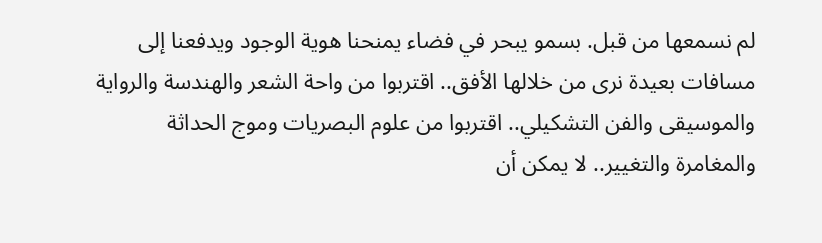لم نسمعها من قبل. بسمو يبحر في فضاء يمنحنا هوية الوجود ويدفعنا إلى مسافات بعيدة نرى من خلالها الأفق.. اقتربوا من واحة الشعر والهندسة والرواية والموسيقى والفن التشكيلي.. اقتربوا من علوم البصريات وموج الحداثة والمغامرة والتغيير.. لا يمكن أن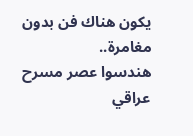يكون هناك فن بدون مغامرة..
هندسوا عصر مسرح عراقي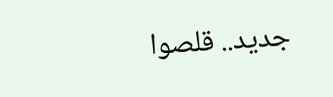جديد.. قلصوا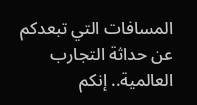المسافات التي تبعدكم عن حداثة التجارب العالمية.. إنكم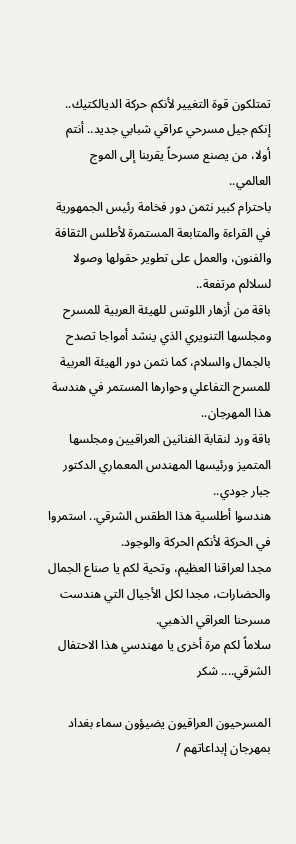تمتلكون قوة التغيير لأنكم حركة الديالكتيك.. إنكم جيل مسرحي عراقي شبابي جديد.. أنتم أولا، من يصنع مسرحاً يقربنا إلى الموج العالمي..
باحترام كبير نثمن دور فخامة رئيس الجمهورية في القراءة والمتابعة المستمرة لأطلس الثقافة والفنون، والعمل على تطوير حقولها وصولا لسلالم مرتفعة..
باقة من أزهار اللوتس للهيئة العربية للمسرح ومجلسها التنويري الذي ينشد أمواجا تصدح بالجمال والسلام، كما نثمن دور الهيئة العربية للمسرح التفاعلي وحوارها المستمر في هندسة هذا المهرجان..
باقة ورد لنقابة الفنانين العراقيين ومجلسها المتميز ورئيسها المهندس المعماري الدكتور جبار جودي..
هندسوا أطلسية هذا الطقس الشرقي.. استمروا في الحركة لأنكم الحركة والوجود.
مجدا لعراقنا العظيم، وتحية لكم يا صناع الجمال والحضارات، مجدا لكل الأجيال التي هندست مسرحنا العراقي الذهبي.
سلاماً لكم مرة أخرى يا مهندسي هذا الاحتفال الشرقي.... شكر

المسرحيون العراقيون يضيؤون سماء بغداد بمهرجان إبداعاتهم /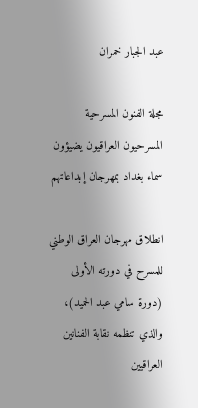عبد الجبار خمران

مجلة الفنون المسرحية
المسرحيون العراقيون يضيؤون سماء بغداد بمهرجان إبداعاتهم

انطلاق مهرجان العراق الوطني للمسرح في دورته الأولى (دورة سامي عبد الحميد)، والذي تنظمه نقابة الفنانين العراقيين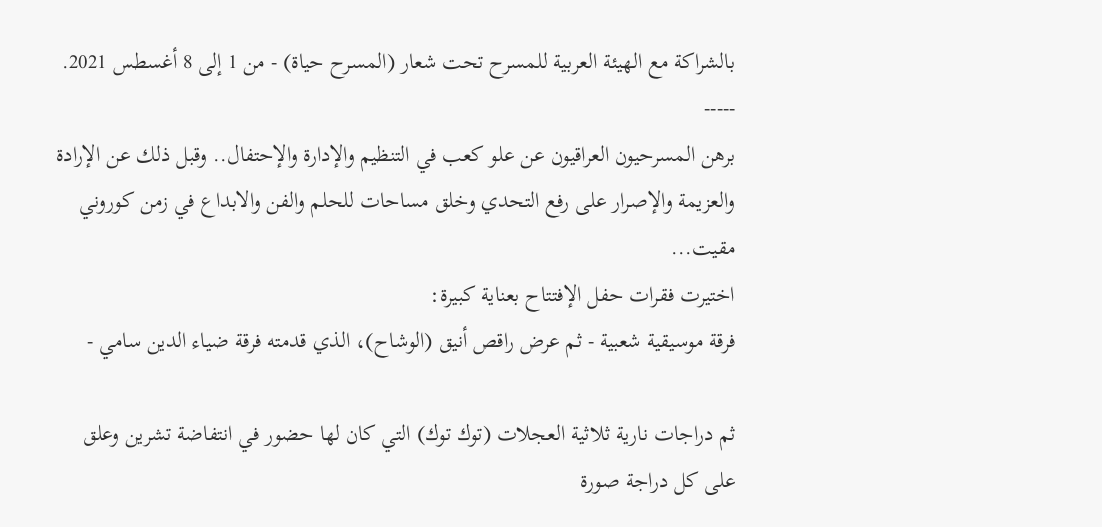بالشراكة مع الهيئة العربية للمسرح تحت شعار (المسرح حياة) - من 1 إلى 8 أغسطس 2021.
-----
برهن المسرحيون العراقيون عن علو كعب في التنظيم والإدارة والإحتفال.. وقبل ذلك عن الإرادة والعزيمة والإصرار على رفع التحدي وخلق مساحات للحلم والفن والابداع في زمن كوروني مقيت...
اختيرت فقرات حفل الإفتتاح بعناية كبيرة:
فرقة موسيقية شعبية - ثم عرض راقص أنيق (الوشاح)، الذي قدمته فرقة ضياء الدين سامي -

ثم دراجات نارية ثلاثية العجلات (توك توك) التي كان لها حضور في انتفاضة تشرين وعلق على كل دراجة صورة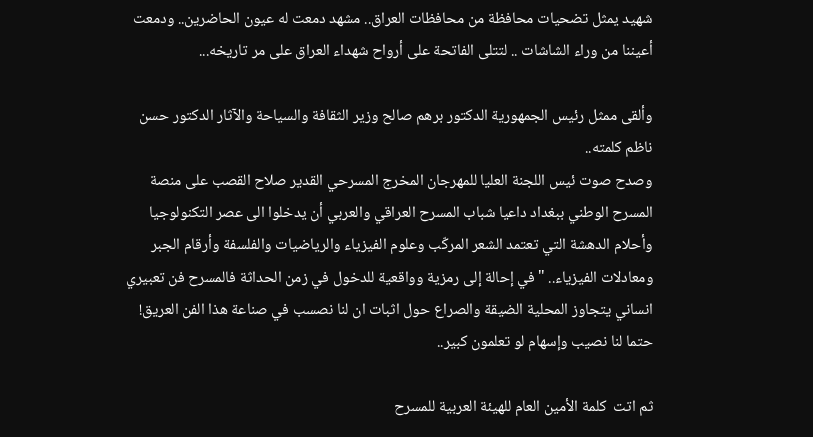شهيد يمثل تضحيات محافظة من محافظات العراق.. مشهد دمعت له عيون الحاضرين.. ودمعت أعيننا من وراء الشاشات .. لتتلى الفاتحة على أرواح شهداء العراق على مر تاريخه...

وألقى ممثل رئيس الجمهورية الدكتور برهم صالح وزير الثقافة والسياحة والآثار الدكتور حسن ناظم كلمته..
وصدح صوت ئيس اللجنة العليا للمهرجان المخرج المسرحي القدير صلاح القصب على منصة المسرح الوطني ببغداد داعيا شباب المسرح العراقي والعربي أن يدخلوا الى عصر التكنولوجيا وأحلام الدهشة التي تعتمد الشعر المركّب وعلوم الفيزياء والرياضيات والفلسفة وأرقام الجبر ومعادلات الفيزياء.. "في إحالة إلى رمزية وواقعية للدخول في زمن الحداثة فالمسرح فن تعبيري انساني يتجاوز المحلية الضيقة والصراع حول اثبات ان لنا نصسب في صناعة هذا الفن العريق! حتما لنا نصيب وإسهام لو تعلمون كبير..

ثم اتت  كلمة الأمين العام للهيئة العربية للمسرح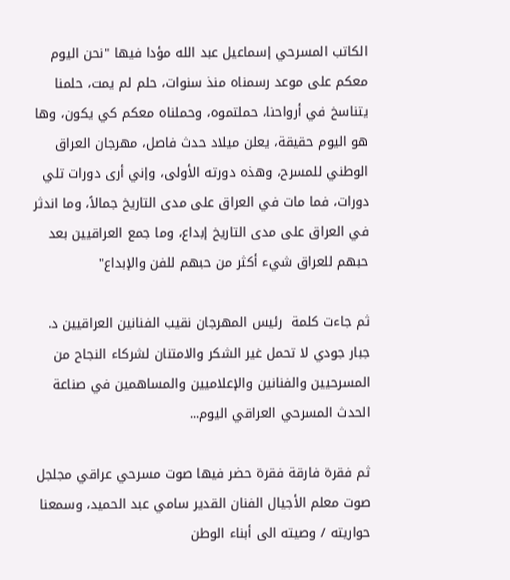الكاتب المسرحي إسماعيل عبد الله مؤدا فيها "نحن اليوم معكم على موعد رسمناه منذ سنوات، حلم لم يمت، حلمنا يتناسخ في أرواحنا، حملتموه، وحملناه معكم كي يكون، وها هو اليوم حقيقة، يعلن ميلاد حدث فاصل، مهرجان العراق الوطني للمسرح، وهذه دورته الأولى، وإني أرى دورات تلي دورات، فما مات في العراق على مدى التاريخ جمالاً، وما اندثر في العراق على مدى التاريخ إبداع، وما جمع العراقيين بعد حبهم للعراق شيء أكثر من حبهم للفن والإبداع"

ثم جاءت كلمة  رئيس المهرجان نقيب الفنانين العراقيين د. جبار جودي لا تحمل غير الشكر والامتنان لشركاء النجاح من  المسرحيين والفنانين والإعلاميين والمساهمين في صناعة الحدث المسرحي العراقي اليوم...

ثم فقرة فارقة فقرة حضر فيها صوت مسرحي عراقي مجلجل صوت معلم الأجيال الفنان القدير سامي عبد الحميد، وسمعنا حواريته / وصيته الى أبناء الوطن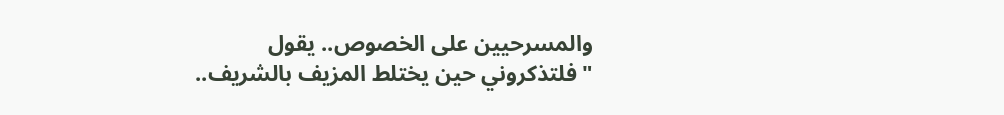والمسرحيين على الخصوص.. يقول "فلتذكروني حين يختلط المزيف بالشريف..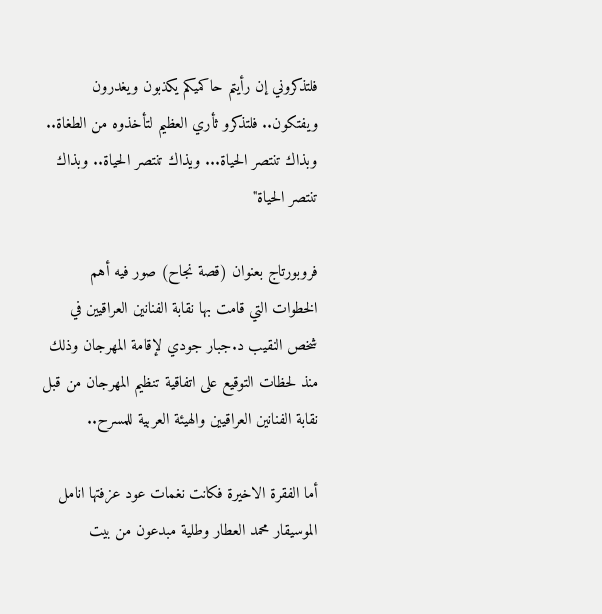فلتذكروني إن رأيتم حاكميكم يكذبون ويغدرون ويفتكون.. فلتذكرو ثأري العظيم لتأخذوه من الطغاة.. وبذاك تنتصر الحياة... ويذاك تنتصر الحياة.. وبذاك تنتصر الحياة"

فروبورتاج بعنوان (قصة نجاح) صور فيه أهم الخطوات التي قامت بها نقابة الفنانين العراقيين في شخص النقيب د.جبار جودي لإقامة المهرجان وذلك منذ لحظات التوقيع على اتفاقية تنظيم المهرجان من قبل نقابة الفنانين العراقيين والهيئة العربية للمسرح..

أما الفقرة الاخيرة فكانت نغمات عود عزفتها انامل الموسيقار محمد العطار وطلية مبدعون من بيت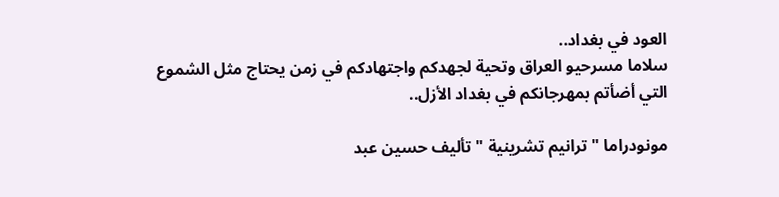العود في بغداد..
سلاما مسرحيو العراق وتحية لجهدكم واجتهادكم في زمن يحتاج مثل الشموع التي أضأتم بمهرجانكم في بغداد الأزل..

مونودراما " ترانيم تشرينية " تأليف حسين عبد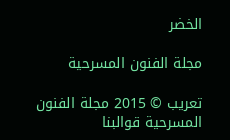الخضر

مجلة الفنون المسرحية

تعريب © 2015 مجلة الفنون المسرحية قوالبنا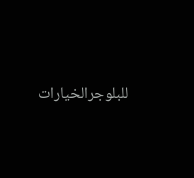للبلوجرالخيارات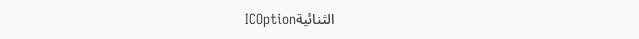الثنائيةICOption